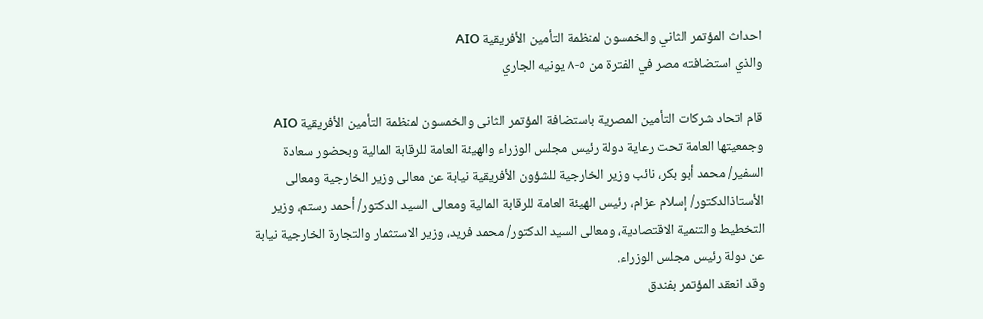احداث المؤتمر الثاني والخمسون لمنظمة التأمين الأفريقية AIO
والذي استضافته مصر في الفترة من ٥-٨ يونيه الجاري

قام اتحاد شركات التأمين المصرية باستضافة المؤتمر الثانى والخمسون لمنظمة التأمين الأفريقية AIO وجمعيتها العامة تحت رعاية دولة رئيس مجلس الوزراء والهيئة العامة للرقابة المالية وبحضور سعادة السفير/ محمد أبو بكر، نائب وزير الخارجية للشؤون الأفريقية نيابة عن معالى وزير الخارجية ومعالى الأستاذالدكتور/ إسلام عزام، رئيس الهيئة العامة للرقابة المالية ومعالى السيد الدكتور/ أحمد رستم، وزير التخطيط والتنمية الاقتصادية، ومعالى السيد الدكتور/ محمد فريد، وزير الاستثمار والتجارة الخارجية نيابة عن دولة رئيس مجلس الوزراء.
وقد انعقد المؤتمر بفندق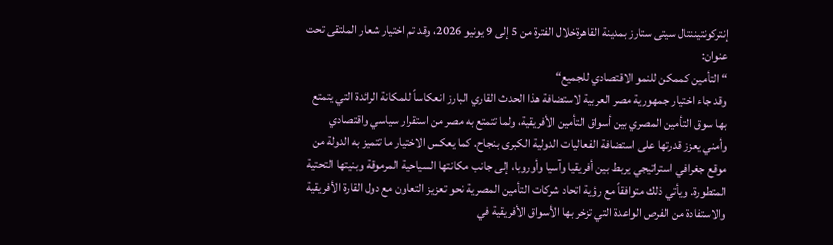إنتركونتيننتال سيتى ستارز بمدينة القاهرةخلال الفترة من 5 إلى 9 يونيو 2026، وقد تم اختيار شعار الملتقى تحت عنوان:
“ التأمين كممكن للنمو الاقتصادي للجميع“
وقد جاء اختيار جمهورية مصر العربية لاستضافة هذا الحدث القاري البارز انعكاساً للمكانة الرائدة التي يتمتع بها سوق التأمين المصري بين أسواق التأمين الأفريقية، ولما تتمتع به مصر من استقرار سياسي واقتصادي وأمني يعزز قدرتها على استضافة الفعاليات الدولية الكبرى بنجاح. كما يعكس الاختيار ما تتميز به الدولة من موقع جغرافي استراتيجي يربط بين أفريقيا وآسيا وأوروبا، إلى جانب مكانتها السياحية المرموقة وبنيتها التحتية المتطورة. ويأتي ذلك متوافقاً مع رؤية اتحاد شركات التأمين المصرية نحو تعزيز التعاون مع دول القارة الأفريقية والاستفادة من الفرص الواعدة التي تزخر بها الأسواق الأفريقية في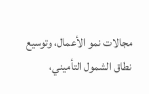مجالات نمو الأعمال، وتوسيع نطاق الشمول التأميني،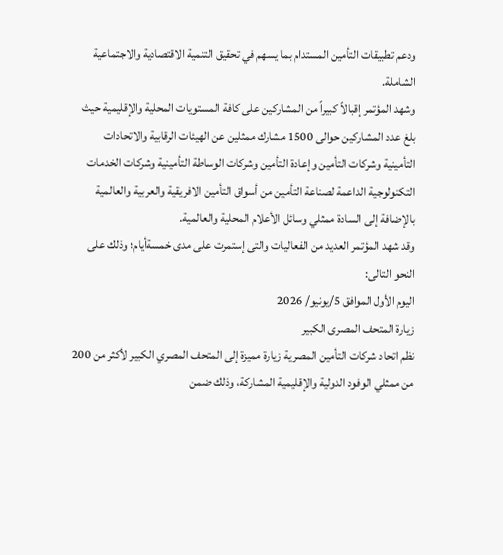ودعم تطبيقات التأمين المستدام بما يسهم في تحقيق التنمية الاقتصادية والاجتماعية الشاملة.
وشهد المؤتمر إقبالاً كبيراً من المشاركين على كافة المستويات المحلية والإقليمية حيث بلغ عدد المشاركين حوالى 1500 مشارك ممثلين عن الهيئات الرقابية والاتحادات التأمينية وشركات التأمين وإعادة التأمين وشركات الوساطة التأمينية وشركات الخدمات التكنولوجية الداعمة لصناعة التأمين من أسواق التأمين الافريقية والعربية والعالمية بالإضافة إلى السادة ممثلي وسائل الأعلام المحلية والعالمية.
وقد شهد المؤتمر العديد من الفعاليات والتى إستمرت على مدى خمسةأيام؛ وذلك على النحو التالى:
اليوم الأول الموافق 5/يونيو/ 2026
زيارة المتحف المصرى الكبير
نظم اتحاد شركات التأمين المصرية زيارة مميزة إلى المتحف المصري الكبير لأكثر من 200 من ممثلي الوفود الدولية والإقليمية المشاركة، وذلك ضمن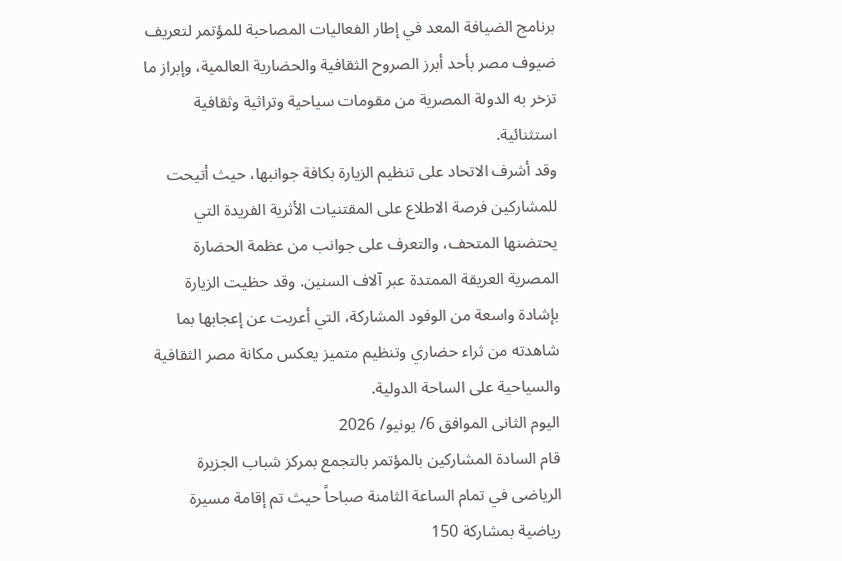برنامج الضيافة المعد في إطار الفعاليات المصاحبة للمؤتمر لتعريف ضيوف مصر بأحد أبرز الصروح الثقافية والحضارية العالمية، وإبراز ما تزخر به الدولة المصرية من مقومات سياحية وتراثية وثقافية استثنائية.
وقد أشرف الاتحاد على تنظيم الزيارة بكافة جوانبها، حيث أتيحت للمشاركين فرصة الاطلاع على المقتنيات الأثرية الفريدة التي يحتضنها المتحف، والتعرف على جوانب من عظمة الحضارة المصرية العريقة الممتدة عبر آلاف السنين. وقد حظيت الزيارة بإشادة واسعة من الوفود المشاركة، التي أعربت عن إعجابها بما شاهدته من ثراء حضاري وتنظيم متميز يعكس مكانة مصر الثقافية والسياحية على الساحة الدولية.
اليوم الثانى الموافق 6/ يونيو/ 2026
قام السادة المشاركين بالمؤتمر بالتجمع بمركز شباب الجزيرة الرياضى في تمام الساعة الثامنة صباحاً حيث تم إقامة مسيرة رياضية بمشاركة 150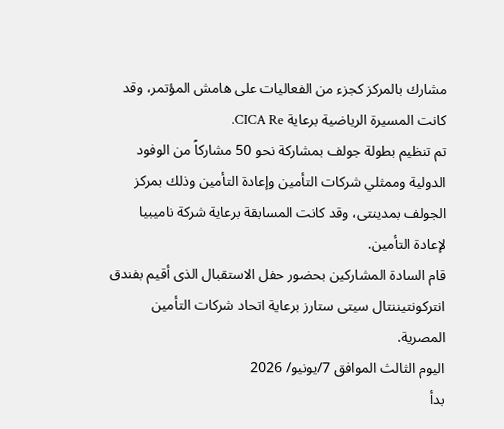مشارك بالمركز كجزء من الفعاليات على هامش المؤتمر، وقد كانت المسيرة الرياضية برعاية CICA Re.
تم تنظيم بطولة جولف بمشاركة نحو 50 مشاركاً من الوفود الدولية وممثلي شركات التأمين وإعادة التأمين وذلك بمركز الجولف بمدينتى، وقد كانت المسابقة برعاية شركة ناميبيا لإعادة التأمين.
قام السادة المشاركين بحضور حفل الاستقبال الذى أقيم بفندق انتركونتيننتال سيتى ستارز برعاية اتحاد شركات التأمين المصرية.
اليوم الثالث الموافق 7/يونيو/ 2026
بدأ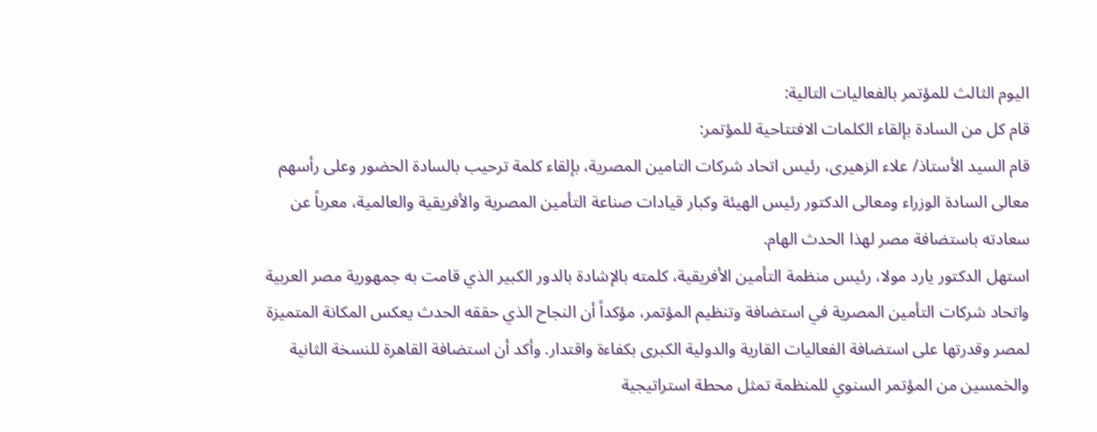اليوم الثالث للمؤتمر بالفعاليات التالية:
قام كل من السادة بإلقاء الكلمات الافتتاحية للمؤتمر:
قام السيد الأستاذ/ علاء الزهيرى، رئيس اتحاد شركات التامين المصرية، بإلقاء كلمة ترحيب بالسادة الحضور وعلى رأسهم معالى السادة الوزراء ومعالى الدكتور رئيس الهيئة وكبار قيادات صناعة التأمين المصرية والأفريقية والعالمية، معرباً عن سعادته باستضافة مصر لهذا الحدث الهام.
استهل الدكتور يارد مولا، رئيس منظمة التأمين الأفريقية، كلمته بالإشادة بالدور الكبير الذي قامت به جمهورية مصر العربية واتحاد شركات التأمين المصرية في استضافة وتنظيم المؤتمر، مؤكداً أن النجاح الذي حققه الحدث يعكس المكانة المتميزة لمصر وقدرتها على استضافة الفعاليات القارية والدولية الكبرى بكفاءة واقتدار. وأكد أن استضافة القاهرة للنسخة الثانية والخمسين من المؤتمر السنوي للمنظمة تمثل محطة استراتيجية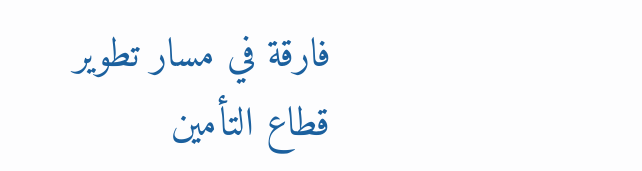فارقة في مسار تطوير قطاع التأمين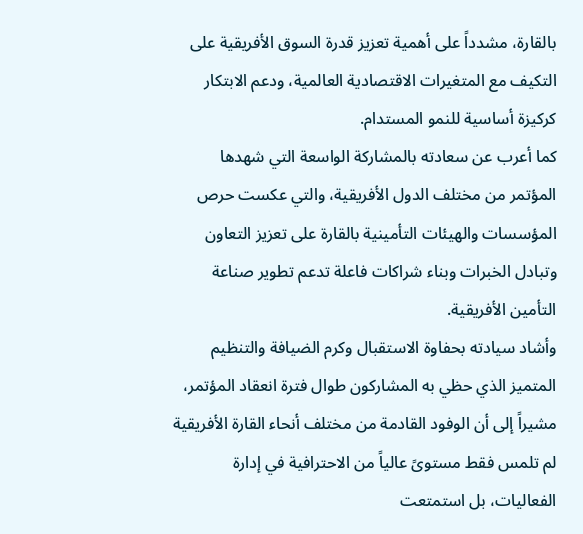بالقارة، مشدداً على أهمية تعزيز قدرة السوق الأفريقية على التكيف مع المتغيرات الاقتصادية العالمية، ودعم الابتكار كركيزة أساسية للنمو المستدام.
كما أعرب عن سعادته بالمشاركة الواسعة التي شهدها المؤتمر من مختلف الدول الأفريقية، والتي عكست حرص المؤسسات والهيئات التأمينية بالقارة على تعزيز التعاون وتبادل الخبرات وبناء شراكات فاعلة تدعم تطوير صناعة التأمين الأفريقية.
وأشاد سيادته بحفاوة الاستقبال وكرم الضيافة والتنظيم المتميز الذي حظي به المشاركون طوال فترة انعقاد المؤتمر، مشيراً إلى أن الوفود القادمة من مختلف أنحاء القارة الأفريقية لم تلمس فقط مستوىً عالياً من الاحترافية في إدارة الفعاليات، بل استمتعت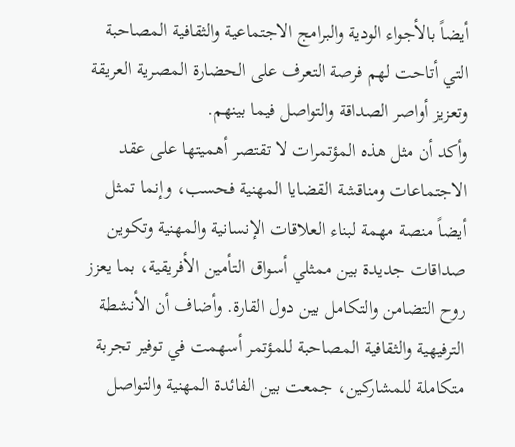أيضاً بالأجواء الودية والبرامج الاجتماعية والثقافية المصاحبة التي أتاحت لهم فرصة التعرف على الحضارة المصرية العريقة وتعزيز أواصر الصداقة والتواصل فيما بينهم.
وأكد أن مثل هذه المؤتمرات لا تقتصر أهميتها على عقد الاجتماعات ومناقشة القضايا المهنية فحسب، وإنما تمثل أيضاً منصة مهمة لبناء العلاقات الإنسانية والمهنية وتكوين صداقات جديدة بين ممثلي أسواق التأمين الأفريقية، بما يعزز روح التضامن والتكامل بين دول القارة. وأضاف أن الأنشطة الترفيهية والثقافية المصاحبة للمؤتمر أسهمت في توفير تجربة متكاملة للمشاركين، جمعت بين الفائدة المهنية والتواصل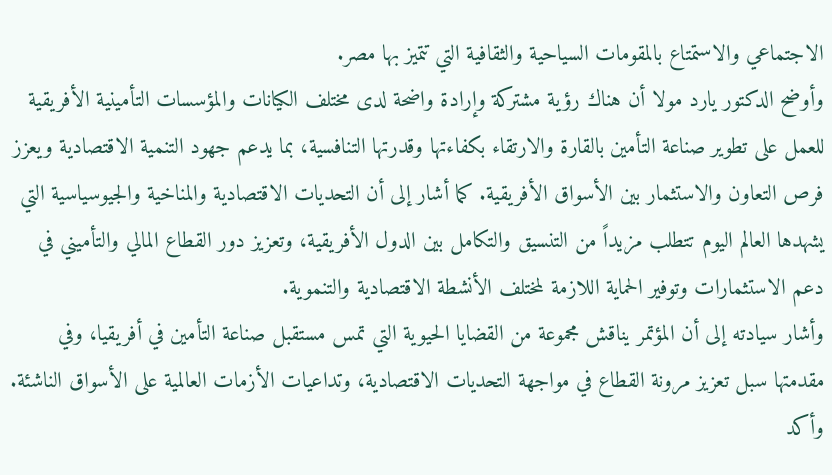الاجتماعي والاستمتاع بالمقومات السياحية والثقافية التي تتميز بها مصر.
وأوضح الدكتور يارد مولا أن هناك رؤية مشتركة وإرادة واضحة لدى مختلف الكيانات والمؤسسات التأمينية الأفريقية للعمل على تطوير صناعة التأمين بالقارة والارتقاء بكفاءتها وقدرتها التنافسية، بما يدعم جهود التنمية الاقتصادية ويعزز فرص التعاون والاستثمار بين الأسواق الأفريقية. كما أشار إلى أن التحديات الاقتصادية والمناخية والجيوسياسية التي يشهدها العالم اليوم تتطلب مزيداً من التنسيق والتكامل بين الدول الأفريقية، وتعزيز دور القطاع المالي والتأميني في دعم الاستثمارات وتوفير الحماية اللازمة لمختلف الأنشطة الاقتصادية والتنموية.
وأشار سيادته إلى أن المؤتمر يناقش مجموعة من القضايا الحيوية التي تمس مستقبل صناعة التأمين في أفريقيا، وفي مقدمتها سبل تعزيز مرونة القطاع في مواجهة التحديات الاقتصادية، وتداعيات الأزمات العالمية على الأسواق الناشئة.
وأكد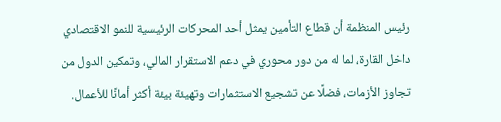رئيس المنظمة أن قطاع التأمين يمثل أحد المحركات الرئيسية للنمو الاقتصادي داخل القارة، لما له من دور محوري في دعم الاستقرار المالي، وتمكين الدول من تجاوز الأزمات، فضلًا عن تشجيع الاستثمارات وتهيئة بيئة أكثر أمانًا للأعمال.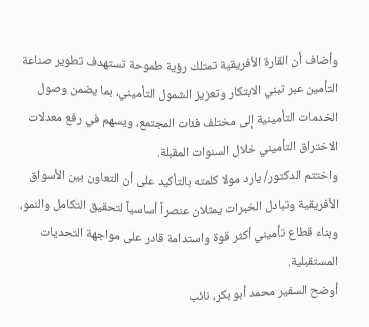وأضاف أن القارة الأفريقية تمتلك رؤية طموحة تستهدف تطوير صناعة التأمين عبر تبني الابتكار وتعزيز الشمول التأميني، بما يضمن وصول الخدمات التأمينية إلى مختلف فئات المجتمع، ويسهم في رفع معدلات الاختراق التأميني خلال السنوات المقبلة.
واختتم الدكتور/ يارد مولا كلمته بالتأكيد على أن التعاون بين الأسواق الأفريقية وتبادل الخبرات يمثلان عنصراً أساسياً لتحقيق التكامل والنمو، وبناء قطاع تأميني أكثر قوة واستدامة قادر على مواجهة التحديات المستقبلية.
أوضح السفير محمد أبو بكر، نائب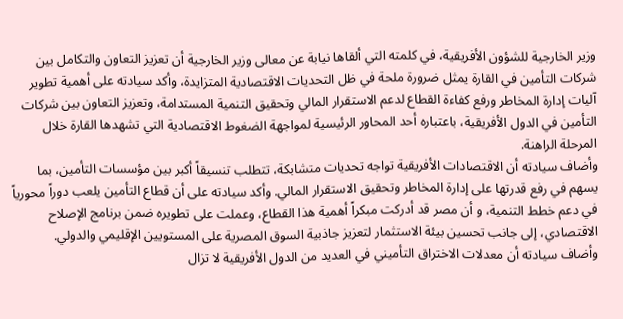وزير الخارجية للشؤون الأفريقية، في كلمته التي ألقاها نيابة عن معالى وزير الخارجية أن تعزيز التعاون والتكامل بين شركات التأمين في القارة يمثل ضرورة ملحة في ظل التحديات الاقتصادية المتزايدة، وأكد سيادته على أهمية تطوير آليات إدارة المخاطر ورفع كفاءة القطاع لدعم الاستقرار المالي وتحقيق التنمية المستدامة، وتعزيز التعاون بين شركات التأمين في الدول الأفريقية، باعتباره أحد المحاور الرئيسية لمواجهة الضغوط الاقتصادية التي تشهدها القارة خلال المرحلة الراهنة.
وأضاف سيادته أن الاقتصادات الأفريقية تواجه تحديات متشابكة، تتطلب تنسيقاً أكبر بين مؤسسات التأمين، بما يسهم في رفع قدرتها على إدارة المخاطر وتحقيق الاستقرار المالي. وأكد سيادته على أن قطاع التأمين يلعب دوراً محورياً في دعم خطط التنمية، و أن مصر قد أدركت مبكراً أهمية هذا القطاع، وعملت على تطويره ضمن برنامج الإصلاح الاقتصادي، إلى جانب تحسين بيئة الاستثمار لتعزيز جاذبية السوق المصرية على المستويين الإقليمي والدولي.
وأضاف سيادته أن معدلات الاختراق التأميني في العديد من الدول الأفريقية لا تزال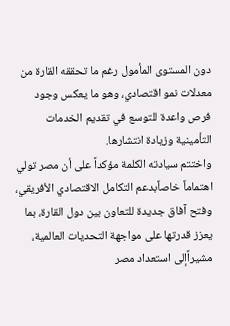دون المستوى المأمول رغم ما تحققه القارة من معدلات نمو اقتصادي، وهو ما يعكس وجود فرص واعدة للتوسع في تقديم الخدمات التأمينية وزيادة انتشارها.
واختتم سيادته الكلمة مؤكداً على أن مصر تولي اهتماماً خاصاًبدعم التكامل الاقتصادي الأفريقي، وفتح آفاق جديدة للتعاون بين دول القارة، بما يعزز قدرتها على مواجهة التحديات العالمية، مشيراًإلى استعداد مصر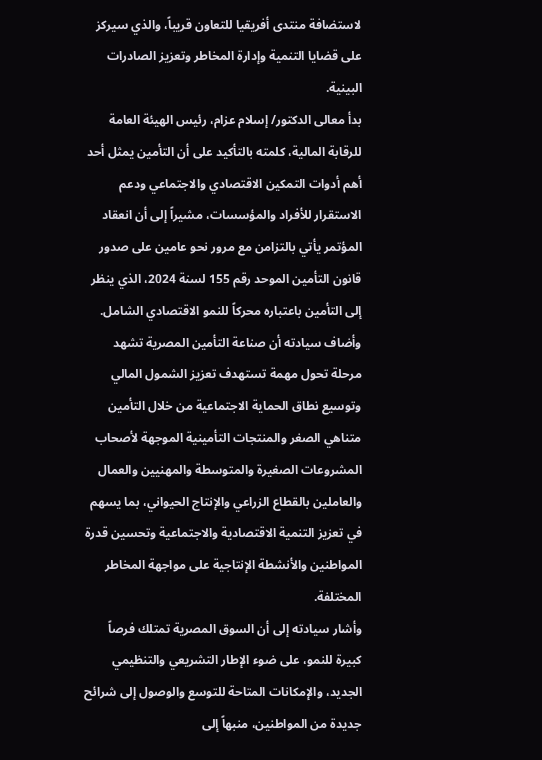لاستضافة منتدى أفريقيا للتعاون قريباً، والذي سيركز على قضايا التنمية وإدارة المخاطر وتعزيز الصادرات البينية.
بدأ معالى الدكتور/ إسلام عزام، رئيس الهيئة العامة للرقابة المالية، كلمته بالتأكيد على أن التأمين يمثل أحد أهم أدوات التمكين الاقتصادي والاجتماعي ودعم الاستقرار للأفراد والمؤسسات، مشيراً إلى أن انعقاد المؤتمر يأتي بالتزامن مع مرور نحو عامين على صدور قانون التأمين الموحد رقم 155 لسنة 2024، الذي ينظر إلى التأمين باعتباره محركاً للنمو الاقتصادي الشامل.
وأضاف سيادته أن صناعة التأمين المصرية تشهد مرحلة تحول مهمة تستهدف تعزيز الشمول المالي وتوسيع نطاق الحماية الاجتماعية من خلال التأمين متناهي الصغر والمنتجات التأمينية الموجهة لأصحاب المشروعات الصغيرة والمتوسطة والمهنيين والعمال والعاملين بالقطاع الزراعي والإنتاج الحيواني، بما يسهم في تعزيز التنمية الاقتصادية والاجتماعية وتحسين قدرة المواطنين والأنشطة الإنتاجية على مواجهة المخاطر المختلفة.
وأشار سيادته إلى أن السوق المصرية تمتلك فرصاً كبيرة للنمو، على ضوء الإطار التشريعي والتنظيمي الجديد، والإمكانات المتاحة للتوسع والوصول إلى شرائح جديدة من المواطنين، منبهاً إلى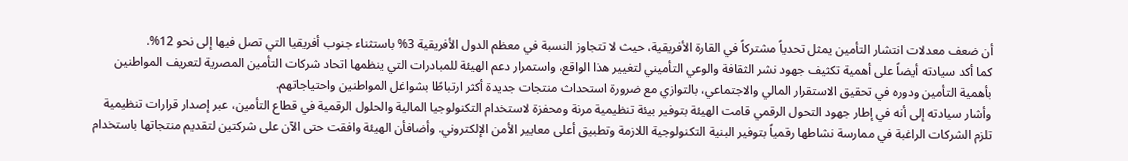أن ضعف معدلات انتشار التأمين يمثل تحدياً مشتركاً في القارة الأفريقية، حيث لا تتجاوز النسبة في معظم الدول الأفريقية 3% باستثناء جنوب أفريقيا التي تصل فيها إلى نحو 12%.
كما أكد سيادته أيضاً على أهمية تكثيف جهود نشر الثقافة والوعي التأميني لتغيير هذا الواقع، واستمرار دعم الهيئة للمبادرات التي ينظمها اتحاد شركات التأمين المصرية لتعريف المواطنين بأهمية التأمين ودوره في تحقيق الاستقرار المالي والاجتماعي، بالتوازي مع ضرورة استحداث منتجات جديدة أكثر ارتباطًا بشواغل المواطنين واحتياجاتهم.
وأشار سيادته إلى أنه في إطار جهود التحول الرقمي قامت الهيئة بتوفير بيئة تنظيمية مرنة ومحفزة لاستخدام التكنولوجيا المالية والحلول الرقمية في قطاع التأمين، عبر إصدار قرارات تنظيمية تلزم الشركات الراغبة في ممارسة نشاطها رقمياً بتوفير البنية التكنولوجية اللازمة وتطبيق أعلى معايير الأمن الإلكتروني. وأضافأن الهيئة وافقت حتى الآن على شركتين لتقديم منتجاتها باستخدام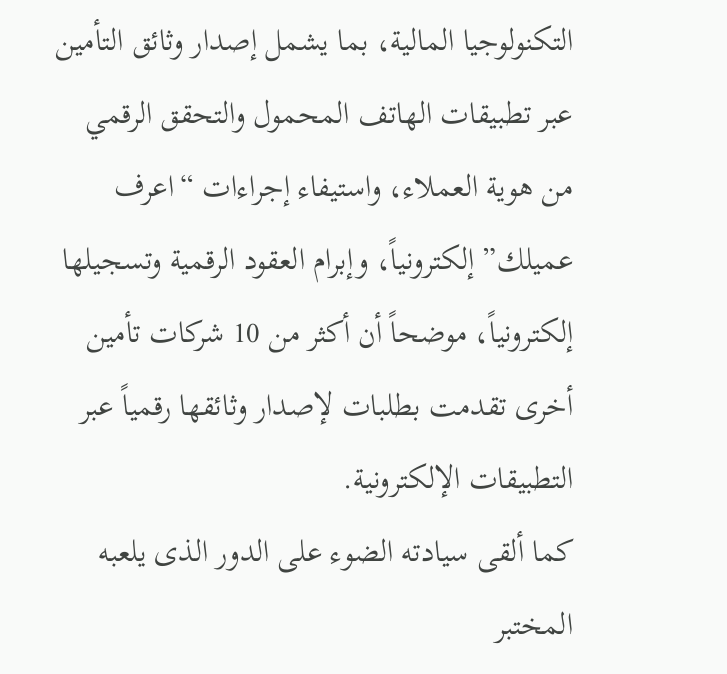التكنولوجيا المالية، بما يشمل إصدار وثائق التأمين عبر تطبيقات الهاتف المحمول والتحقق الرقمي من هوية العملاء، واستيفاء إجراءات “اعرف عميلك” إلكترونياً، وإبرام العقود الرقمية وتسجيلها إلكترونياً، موضحاً أن أكثر من 10 شركات تأمين أخرى تقدمت بطلبات لإصدار وثائقها رقمياً عبر التطبيقات الإلكترونية.
كما ألقى سيادته الضوء على الدور الذى يلعبه المختبر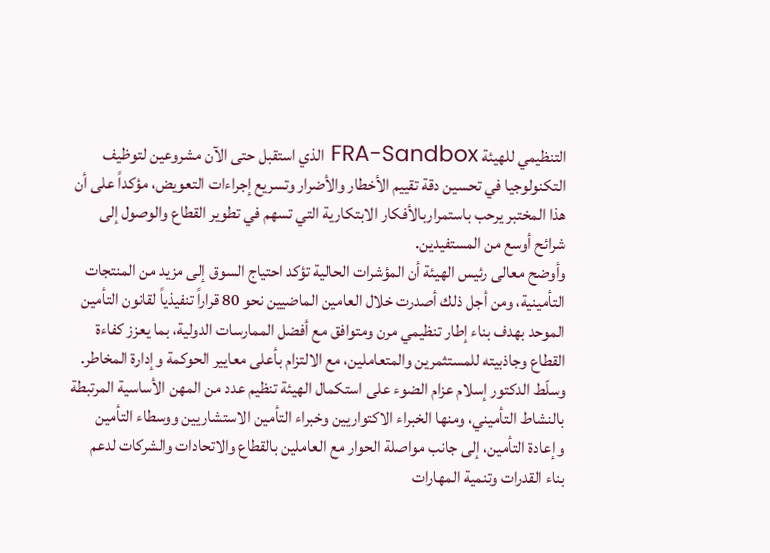التنظيمي للهيئة FRA-Sandbox الذي استقبل حتى الآن مشروعين لتوظيف التكنولوجيا في تحسين دقة تقييم الأخطار والأضرار وتسريع إجراءات التعويض، مؤكداً على أن هذا المختبر يرحب باستمراربالأفكار الابتكارية التي تسهم في تطوير القطاع والوصول إلى شرائح أوسع من المستفيدين.
وأوضح معالى رئيس الهيئة أن المؤشرات الحالية تؤكد احتياج السوق إلى مزيد من المنتجات التأمينية، ومن أجل ذلك أصدرت خلال العامين الماضيين نحو 80 قراراً تنفيذياً لقانون التأمين الموحد بهدف بناء إطار تنظيمي مرن ومتوافق مع أفضل الممارسات الدولية، بما يعزز كفاءة القطاع وجاذبيته للمستثمرين والمتعاملين، مع الالتزام بأعلى معايير الحوكمة وإدارة المخاطر.
وسلّط الدكتور إسلام عزام الضوء على استكمال الهيئة تنظيم عدد من المهن الأساسية المرتبطة بالنشاط التأميني، ومنها الخبراء الاكتواريين وخبراء التأمين الاستشاريين ووسطاء التأمين وإعادة التأمين، إلى جانب مواصلة الحوار مع العاملين بالقطاع والاتحادات والشركات لدعم بناء القدرات وتنمية المهارات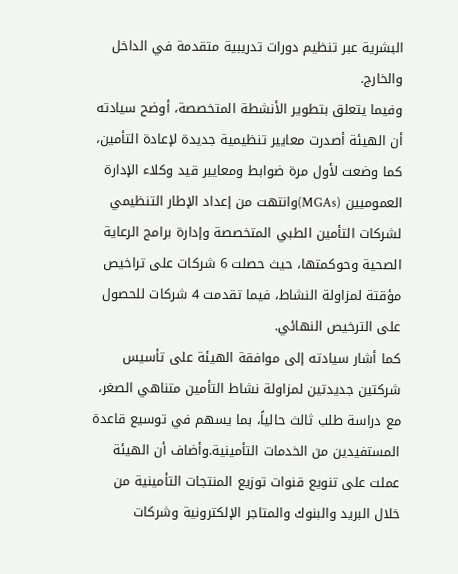البشرية عبر تنظيم دورات تدريبية متقدمة في الداخل والخارج.
وفيما يتعلق بتطوير الأنشطة المتخصصة، أوضح سيادته أن الهيئة أصدرت معايير تنظيمية جديدة لإعادة التأمين، كما وضعت لأول مرة ضوابط ومعايير قيد وكلاء الإدارة العموميين (MGAs)وانتهت من إعداد الإطار التنظيمي لشركات التأمين الطبي المتخصصة وإدارة برامج الرعاية الصحية وحوكمتها، حيث حصلت 6 شركات على تراخيص مؤقتة لمزاولة النشاط، فيما تقدمت 4 شركات للحصول على الترخيص النهائي.
كما أشار سيادته إلى موافقة الهيئة على تأسيس شركتين جديدتين لمزاولة نشاط التأمين متناهي الصغر، مع دراسة طلب ثالث حالياً، بما يسهم في توسيع قاعدة المستفيدين من الخدمات التأمينية.وأضاف أن الهيئة عملت على تنويع قنوات توزيع المنتجات التأمينية من خلال البريد والبنوك والمتاجر الإلكترونية وشركات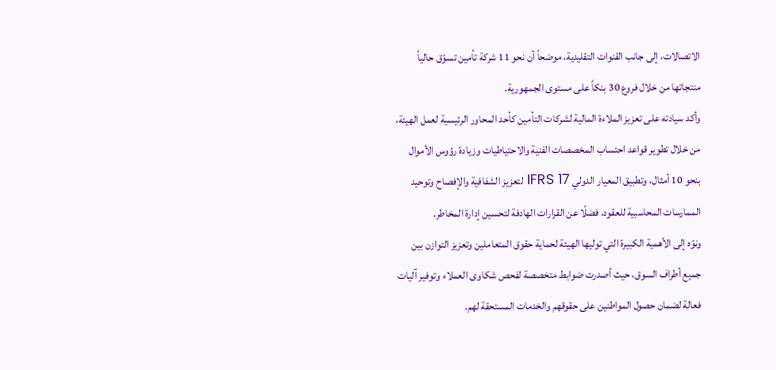الاتصالات، إلى جانب القنوات التقليدية، موضحاً أن نحو 11 شركة تأمين تسوّق حالياً منتجاتها من خلال فروع 30 بنكاً على مستوى الجمهورية.
وأكد سيادته على تعزيز الملاءة المالية لشركات التأمين كأحد المحاور الرئيسية لعمل الهيئة، من خلال تطوير قواعد احتساب المخصصات الفنية والاحتياطيات وزيادة رؤوس الأموال بنحو 10 أمثال، وتطبيق المعيار الدولي IFRS 17 لتعزيز الشفافية والإفصاح وتوحيد الممارسات المحاسبية للعقود، فضلًا عن القرارات الهادفة لتحسين إدارة المخاطر.
ونوّه إلى الأهمية الكبيرة التي توليها الهيئة لحماية حقوق المتعاملين وتعزيز التوازن بين جميع أطراف السوق، حيث أصدرت ضوابط متخصصة لفحص شكاوى العملاء وتوفير آليات فعالة لضمان حصول المواطنين على حقوقهم والخدمات المستحقة لهم.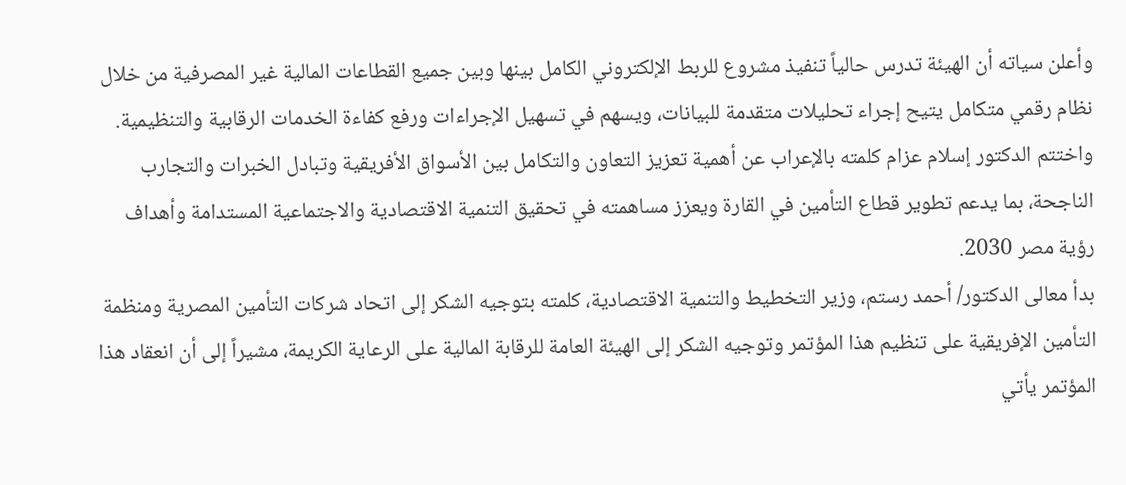وأعلن سياته أن الهيئة تدرس حالياً تنفيذ مشروع للربط الإلكتروني الكامل بينها وبين جميع القطاعات المالية غير المصرفية من خلال نظام رقمي متكامل يتيح إجراء تحليلات متقدمة للبيانات، ويسهم في تسهيل الإجراءات ورفع كفاءة الخدمات الرقابية والتنظيمية.
واختتم الدكتور إسلام عزام كلمته بالإعراب عن أهمية تعزيز التعاون والتكامل بين الأسواق الأفريقية وتبادل الخبرات والتجارب الناجحة، بما يدعم تطوير قطاع التأمين في القارة ويعزز مساهمته في تحقيق التنمية الاقتصادية والاجتماعية المستدامة وأهداف رؤية مصر 2030.
بدأ معالى الدكتور/ أحمد رستم، وزير التخطيط والتنمية الاقتصادية، كلمته بتوجيه الشكر إلى اتحاد شركات التأمين المصرية ومنظمة التأمين الإفريقية على تنظيم هذا المؤتمر وتوجيه الشكر إلى الهيئة العامة للرقابة المالية على الرعاية الكريمة، مشيراً إلى أن انعقاد هذا المؤتمر يأتي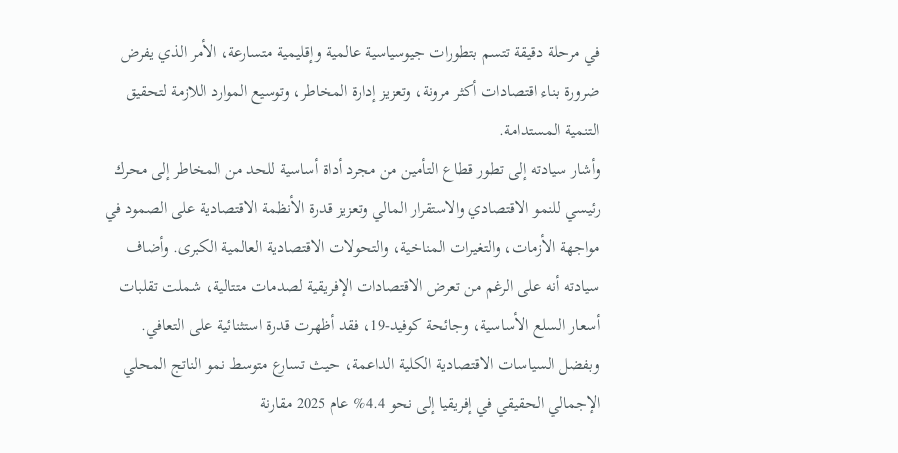في مرحلة دقيقة تتسم بتطورات جيوسياسية عالمية وإقليمية متسارعة، الأمر الذي يفرض ضرورة بناء اقتصادات أكثر مرونة، وتعزيز إدارة المخاطر، وتوسيع الموارد اللازمة لتحقيق التنمية المستدامة.
وأشار سيادته إلى تطور قطاع التأمين من مجرد أداة أساسية للحد من المخاطر إلى محرك رئيسي للنمو الاقتصادي والاستقرار المالي وتعزيز قدرة الأنظمة الاقتصادية على الصمود في مواجهة الأزمات، والتغيرات المناخية، والتحولات الاقتصادية العالمية الكبرى. وأضاف سيادته أنه على الرغم من تعرض الاقتصادات الإفريقية لصدمات متتالية، شملت تقلبات أسعار السلع الأساسية، وجائحة كوفيد-19، فقد أظهرت قدرة استثنائية على التعافي. وبفضل السياسات الاقتصادية الكلية الداعمة، حيث تسارع متوسط نمو الناتج المحلي الإجمالي الحقيقي في إفريقيا إلى نحو 4.4% عام 2025 مقارنة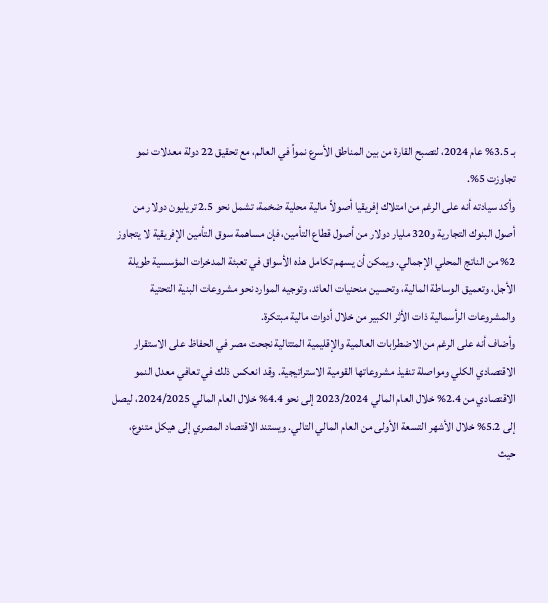بـ 3.5% عام 2024، لتصبح القارة من بين المناطق الأسرع نمواً في العالم، مع تحقيق 22 دولة معدلات نمو تجاوزت 5%.
وأكد سيادته أنه على الرغم من امتلاك إفريقيا أصولاً مالية محلية ضخمة، تشمل نحو 2.5 تريليون دولار من أصول البنوك التجارية و320 مليار دولار من أصول قطاع التأمين، فإن مساهمة سوق التأمين الإفريقية لا يتجاوز 2% من الناتج المحلي الإجمالي. ويمكن أن يسهم تكامل هذه الأسواق في تعبئة المدخرات المؤسسية طويلة الأجل، وتعميق الوساطة المالية، وتحسين منحنيات العائد، وتوجيه الموارد نحو مشروعات البنية التحتية والمشروعات الرأسمالية ذات الأثر الكبير من خلال أدوات مالية مبتكرة.
وأضاف أنه على الرغم من الاضطرابات العالمية والإقليمية المتتالية نجحت مصر في الحفاظ على الاستقرار الاقتصادي الكلي ومواصلة تنفيذ مشروعاتها القومية الاستراتيجية. وقد انعكس ذلك في تعافي معدل النمو الاقتصادي من 2.4% خلال العام المالي 2023/2024 إلى نحو 4.4% خلال العام المالي 2024/2025، ليصل إلى 5.2% خلال الأشهر التسعة الأولى من العام المالي التالي. ويستند الاقتصاد المصري إلى هيكل متنوع، حيث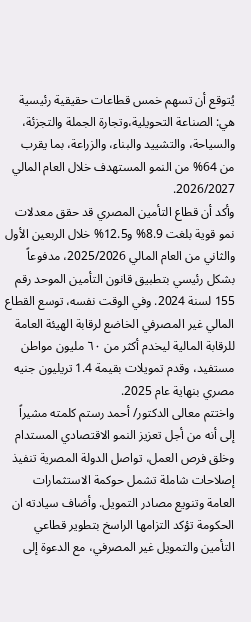يُتوقع أن تسهم خمس قطاعات حقيقية رئيسية هي: الصناعة التحويلية،وتجارة الجملة والتجزئة، والسياحة، والتشييد والبناء، والزراعة، بما يقرب من 64% من النمو المستهدف خلال العام المالي 2026/2027.
وأكد أن قطاع التأمين المصري قد حقق معدلات نمو قوية بلغت 8.9% و12.5% خلال الربعين الأول والثاني من العام المالي 2025/2026، مدفوعاً بشكل رئيسي بتطبيق قانون التأمين الموحد رقم 155 لسنة 2024. وفي الوقت نفسه، توسع القطاع المالي غير المصرفي الخاضع لرقابة الهيئة العامة للرقابة المالية ليخدم أكثر من ٦٠ مليون مواطن مستفيد، وقدم تمويلات بقيمة 1.4 تريليون جنيه مصري بنهاية عام 2025.
واختتم معالى الدكتور/ أحمد رستم كلمته مشيراً إلى أنه من أجل تعزيز النمو الاقتصادي المستدام وخلق فرص العمل، تواصل الدولة المصرية تنفيذ إصلاحات شاملة تشمل حوكمة الاستثمارات العامة وتنويع مصادر التمويل. وأضاف سيادته ان الحكومة تؤكد التزامها الراسخ بتطوير قطاعي التأمين والتمويل غير المصرفي، مع الدعوة إلى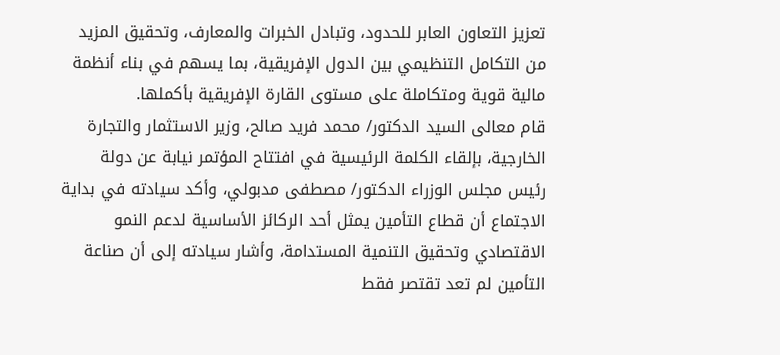تعزيز التعاون العابر للحدود، وتبادل الخبرات والمعارف، وتحقيق المزيد من التكامل التنظيمي بين الدول الإفريقية، بما يسهم في بناء أنظمة مالية قوية ومتكاملة على مستوى القارة الإفريقية بأكملها.
قام معالى السيد الدكتور/ محمد فريد صالح، وزير الاستثمار والتجارة الخارجية، بإلقاء الكلمة الرئيسية في افتتاح المؤتمر نيابة عن دولة رئيس مجلس الوزراء الدكتور/ مصطفى مدبولي، وأكد سيادته في بداية الاجتماع أن قطاع التأمين يمثل أحد الركائز الأساسية لدعم النمو الاقتصادي وتحقيق التنمية المستدامة، وأشار سيادته إلى أن صناعة التأمين لم تعد تقتصر فقط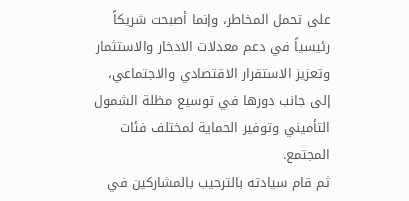على تحمل المخاطر، وإنما أصبحت شريكاً رئيسياً في دعم معدلات الادخار والاستثمار وتعزيز الاستقرار الاقتصادي والاجتماعي، إلى جانب دورها في توسيع مظلة الشمول التأميني وتوفير الحماية لمختلف فئات المجتمع.
ثم قام سيادته بالترحيب بالمشاركين في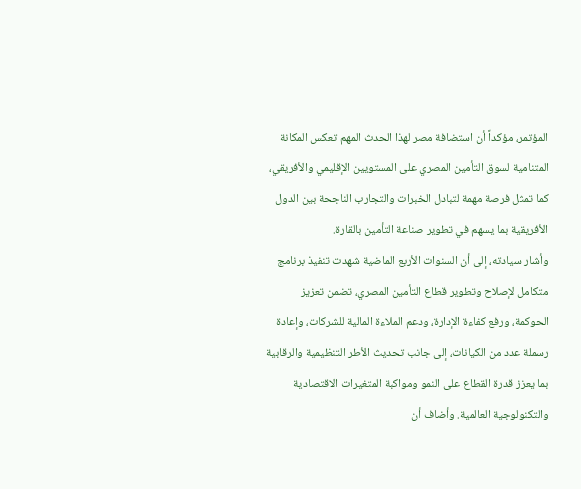المؤتمر، مؤكداً أن استضافة مصر لهذا الحدث المهم تعكس المكانة المتنامية لسوق التأمين المصري على المستويين الإقليمي والأفريقي، كما تمثل فرصة مهمة لتبادل الخبرات والتجارب الناجحة بين الدول الأفريقية بما يسهم في تطوير صناعة التأمين بالقارة.
وأشار سيادته، إلى أن السنوات الأربع الماضية شهدت تنفيذ برنامج متكامل لإصلاح وتطوير قطاع التأمين المصري، تضمن تعزيز الحوكمة، ورفع كفاءة الإدارة، ودعم الملاءة المالية للشركات، وإعادة رسملة عدد من الكيانات، إلى جانب تحديث الأطر التنظيمية والرقابية بما يعزز قدرة القطاع على النمو ومواكبة المتغيرات الاقتصادية والتكنولوجية العالمية. وأضاف أن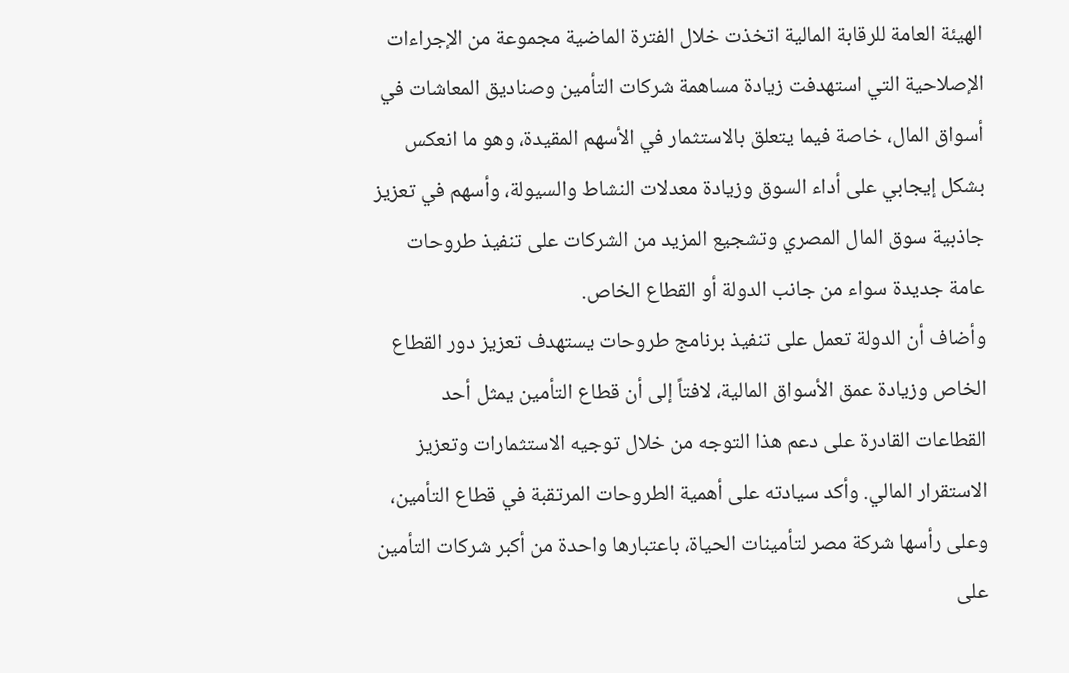الهيئة العامة للرقابة المالية اتخذت خلال الفترة الماضية مجموعة من الإجراءات الإصلاحية التي استهدفت زيادة مساهمة شركات التأمين وصناديق المعاشات في أسواق المال، خاصة فيما يتعلق بالاستثمار في الأسهم المقيدة، وهو ما انعكس بشكل إيجابي على أداء السوق وزيادة معدلات النشاط والسيولة، وأسهم في تعزيز جاذبية سوق المال المصري وتشجيع المزيد من الشركات على تنفيذ طروحات عامة جديدة سواء من جانب الدولة أو القطاع الخاص.
وأضاف أن الدولة تعمل على تنفيذ برنامج طروحات يستهدف تعزيز دور القطاع الخاص وزيادة عمق الأسواق المالية، لافتاً إلى أن قطاع التأمين يمثل أحد القطاعات القادرة على دعم هذا التوجه من خلال توجيه الاستثمارات وتعزيز الاستقرار المالي. وأكد سيادته على أهمية الطروحات المرتقبة في قطاع التأمين، وعلى رأسها شركة مصر لتأمينات الحياة، باعتبارها واحدة من أكبر شركات التأمين على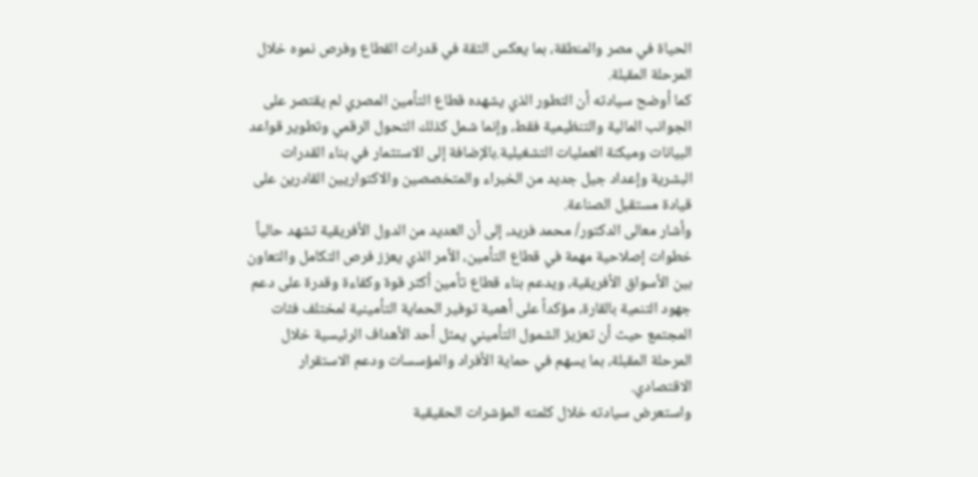الحياة في مصر والمنطقة، بما يعكس الثقة في قدرات القطاع وفرص نموه خلال المرحلة المقبلة.
كما أوضح سيادته أن التطور الذي يشهده قطاع التأمين المصري لم يقتصر على الجوانب المالية والتنظيمية فقط، وإنما شمل كذلك التحول الرقمي وتطوير قواعد البيانات وميكنة العمليات التشغيلية.بالإضافة إلى الاستثمار في بناء القدرات البشرية وإعداد جيل جديد من الخبراء والمتخصصين والاكتواريين القادرين على قيادة مستقبل الصناعة.
وأشار معالى الدكتور/ محمد فريد، إلى أن العديد من الدول الأفريقية تشهد حالياً خطوات إصلاحية مهمة في قطاع التأمين، الأمر الذي يعزز فرص التكامل والتعاون بين الأسواق الأفريقية، ويدعم بناء قطاع تأمين أكثر قوة وكفاءة وقدرة على دعم جهود التنمية بالقارة، مؤكداً على أهمية توفير الحماية التأمينية لمختلف فئات المجتمع حيث أن تعزيز الشمول التأميني يمثل أحد الأهداف الرئيسية خلال المرحلة المقبلة، بما يسهم في حماية الأفراد والمؤسسات ودعم الاستقرار الاقتصادي.
واستعرض سيادته خلال كلمته المؤشرات الحقيقية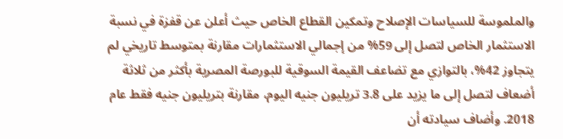والملموسة للسياسات الإصلاح وتمكين القطاع الخاص حيث أعلن عن قفزة في نسبة الاستثمار الخاص لتصل إلى 59% من إجمالي الاستثمارات مقارنة بمتوسط تاريخي لم يتجاوز 42%، بالتوازي مع تضاعف القيمة السوقية للبورصة المصرية بأكثر من ثلاثة أضعاف لتصل إلى ما يزيد على 3.8 تريليون جنيه اليوم، مقارنة بتريليون جنيه فقط عام 2018. وأضاف سيادته أن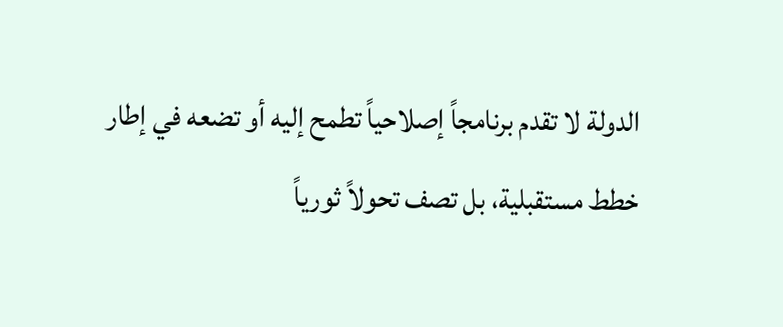الدولة لا تقدم برنامجاً إصلاحياً تطمح إليه أو تضعه في إطار خطط مستقبلية، بل تصف تحولاً ثورياً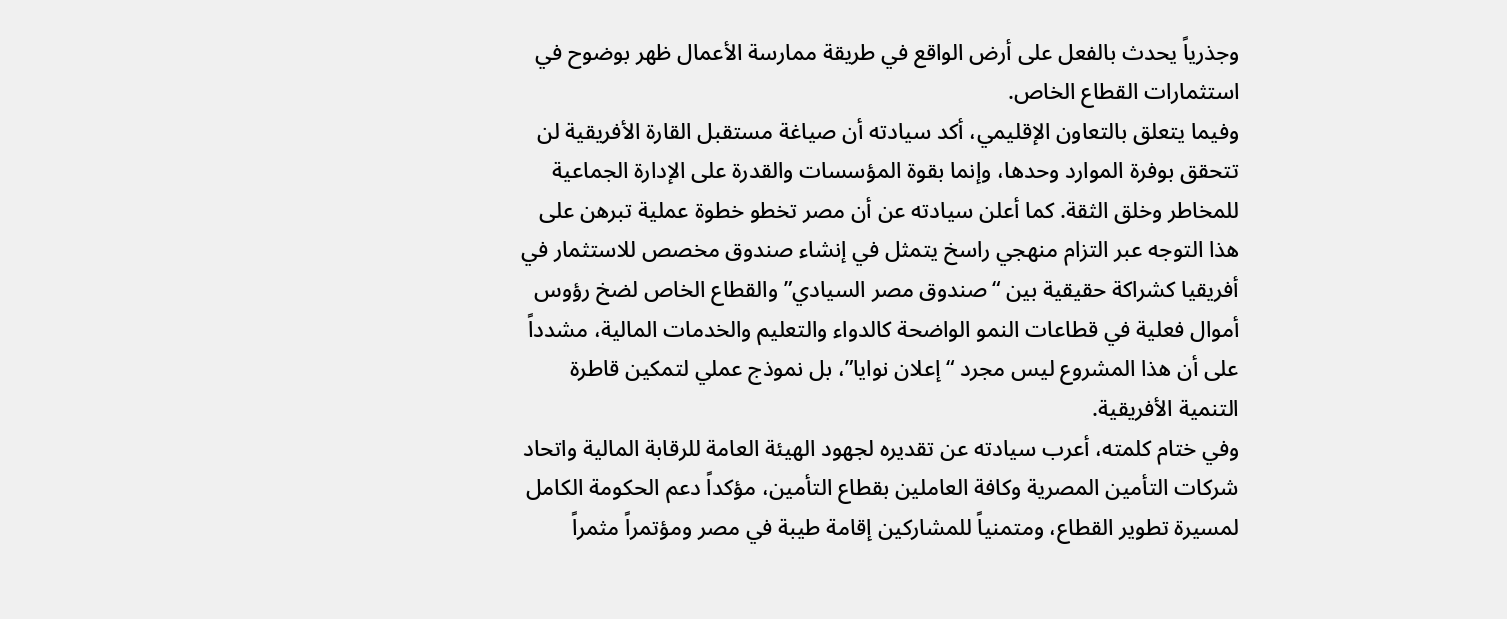وجذرياً يحدث بالفعل على أرض الواقع في طريقة ممارسة الأعمال ظهر بوضوح في استثمارات القطاع الخاص.
وفيما يتعلق بالتعاون الإقليمي، أكد سيادته أن صياغة مستقبل القارة الأفريقية لن تتحقق بوفرة الموارد وحدها، وإنما بقوة المؤسسات والقدرة على الإدارة الجماعية للمخاطر وخلق الثقة. كما أعلن سيادته عن أن مصر تخطو خطوة عملية تبرهن على هذا التوجه عبر التزام منهجي راسخ يتمثل في إنشاء صندوق مخصص للاستثمار في أفريقيا كشراكة حقيقية بين “صندوق مصر السيادي” والقطاع الخاص لضخ رؤوس أموال فعلية في قطاعات النمو الواضحة كالدواء والتعليم والخدمات المالية، مشدداً على أن هذا المشروع ليس مجرد “إعلان نوايا”، بل نموذج عملي لتمكين قاطرة التنمية الأفريقية.
وفي ختام كلمته، أعرب سيادته عن تقديره لجهود الهيئة العامة للرقابة المالية واتحاد شركات التأمين المصرية وكافة العاملين بقطاع التأمين، مؤكداً دعم الحكومة الكامل لمسيرة تطوير القطاع، ومتمنياً للمشاركين إقامة طيبة في مصر ومؤتمراً مثمراً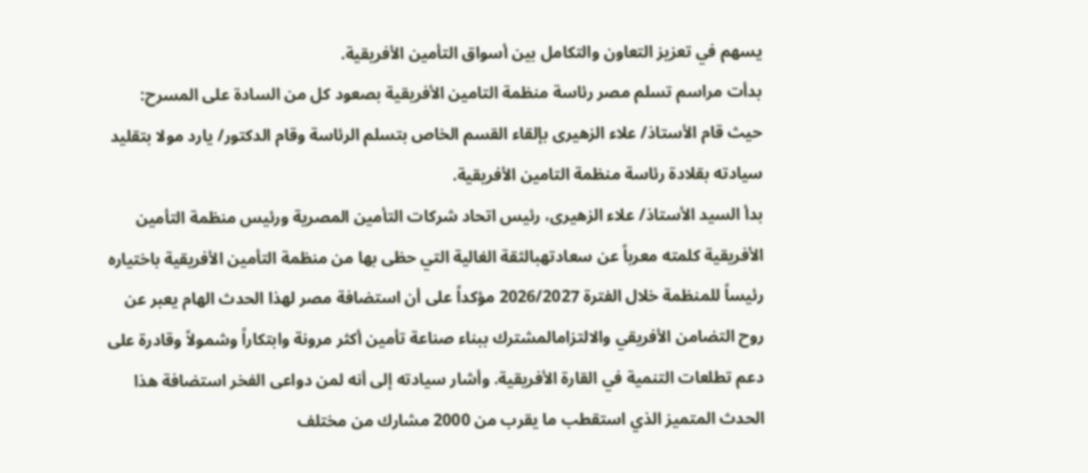يسهم في تعزيز التعاون والتكامل بين أسواق التأمين الأفريقية.
بدأت مراسم تسلم مصر رئاسة منظمة التامين الأفريقية بصعود كل من السادة على المسرح:
حيث قام الأستاذ/ علاء الزهيرى بإلقاء القسم الخاص بتسلم الرئاسة وقام الدكتور/ يارد مولا بتقليد سيادته بقلادة رئاسة منظمة التامين الأفريقية.
بدأ السيد الأستاذ/ علاء الزهيرى، رئيس اتحاد شركات التأمين المصرية ورئيس منظمة التأمين الأفريقية كلمته معرباً عن سعادتهبالثقة الغالية التي حظى بها من منظمة التأمين الأفريقية باختياره رئيساً للمنظمة خلال الفترة 2026/2027 مؤكداً على أن استضافة مصر لهذا الحدث الهام يعبر عن روح التضامن الأفريقي والالتزامالمشترك ببناء صناعة تأمين أكثر مرونة وابتكاراً وشمولاً وقادرة على دعم تطلعات التنمية في القارة الأفريقية. وأشار سيادته إلى أنه لمن دواعى الفخر استضافة هذا الحدث المتميز الذي استقطب ما يقرب من 2000 مشارك من مختلف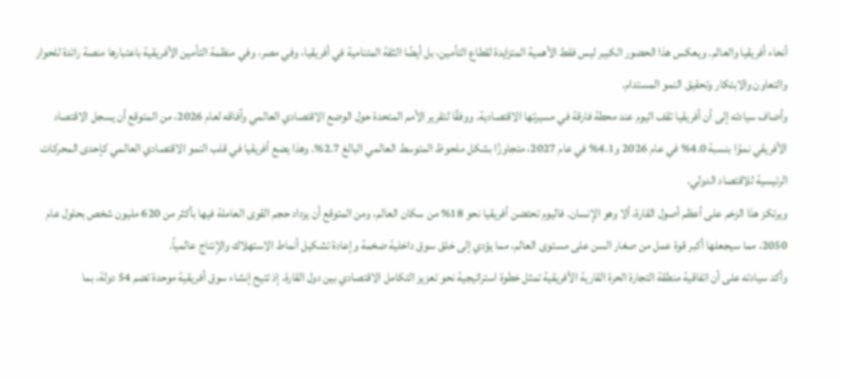أنحاء أفريقيا والعالم. ويعكس هذا الحضور الكبير ليس فقط الأهمية المتزايدة لقطاع التأمين، بل أيضًا الثقة المتنامية في أفريقيا، وفي مصر، وفي منظمة التأمين الأفريقية باعتبارها منصة رائدة للحوار والتعاون والابتكار وتحقيق النمو المستدام.
وأضاف سيادته إلى أن أفريقيا تقف اليوم عند محطة فارقة في مسيرتها الاقتصادية. ووفقًا لتقرير الأمم المتحدة حول الوضع الاقتصادي العالمي وآفاقه لعام 2026، من المتوقع أن يسجل الاقتصاد الأفريقي نموًا بنسبة 4.0% في عام 2026 و4.1% في عام 2027، متجاوزًا بشكل ملحوظ المتوسط العالمي البالغ 2.7%. وهذا يضع أفريقيا في قلب النمو الاقتصادي العالمي كإحدى المحركات الرئيسية للاقتصاد الدولي.
ويرتكز هذا الزخم على أعظم أصول القارة، ألا وهو الإنسان. فاليوم تحتضن أفريقيا نحو 18% من سكان العالم، ومن المتوقع أن يزداد حجم القوى العاملة فيها بأكثر من 620 مليون شخص بحلول عام 2050، مما سيجعلها أكبر قوة عمل من صغار السن على مستوى العالم، مما يؤدي إلى خلق سوق داخلية ضخمة وإعادة تشكيل أنماط الاستهلاك والإنتاج عالمياً.
وأكد سيادته على أن اتفاقية منطقة التجارة الحرة القارية الأفريقية تمثل خطوة استراتيجية نحو تعزيز التكامل الاقتصادي بين دول القارة، إذ تتيح إنشاء سوق أفريقية موحدة تضم 54 دولة، بما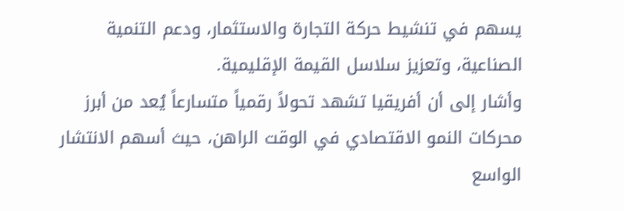يسهم في تنشيط حركة التجارة والاستثمار، ودعم التنمية الصناعية، وتعزيز سلاسل القيمة الإقليمية.
وأشار إلى أن أفريقيا تشهد تحولاً رقمياً متسارعاً يُعد من أبرز محركات النمو الاقتصادي في الوقت الراهن، حيث أسهم الانتشار الواسع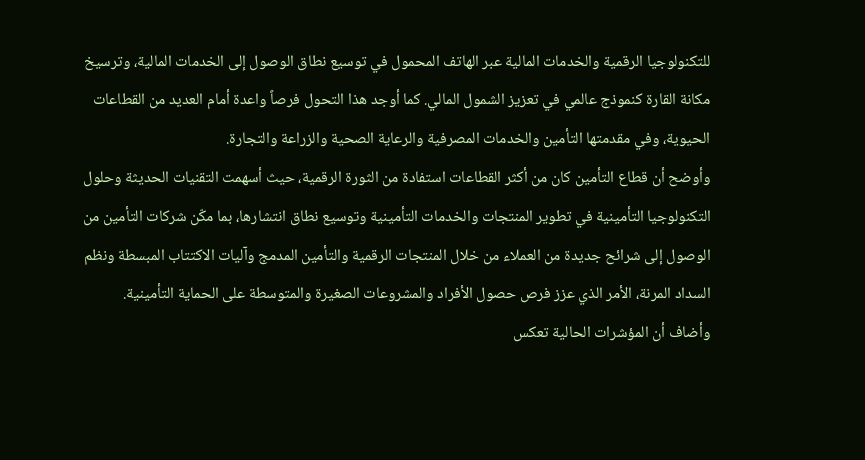للتكنولوجيا الرقمية والخدمات المالية عبر الهاتف المحمول في توسيع نطاق الوصول إلى الخدمات المالية، وترسيخ مكانة القارة كنموذج عالمي في تعزيز الشمول المالي. كما أوجد هذا التحول فرصاً واعدة أمام العديد من القطاعات الحيوية، وفي مقدمتها التأمين والخدمات المصرفية والرعاية الصحية والزراعة والتجارة.
وأوضح أن قطاع التأمين كان من أكثر القطاعات استفادة من الثورة الرقمية، حيث أسهمت التقنيات الحديثة وحلول التكنولوجيا التأمينية في تطوير المنتجات والخدمات التأمينية وتوسيع نطاق انتشارها، بما مكّن شركات التأمين من الوصول إلى شرائح جديدة من العملاء من خلال المنتجات الرقمية والتأمين المدمج وآليات الاكتتاب المبسطة ونظم السداد المرنة، الأمر الذي عزز فرص حصول الأفراد والمشروعات الصغيرة والمتوسطة على الحماية التأمينية.
وأضاف أن المؤشرات الحالية تعكس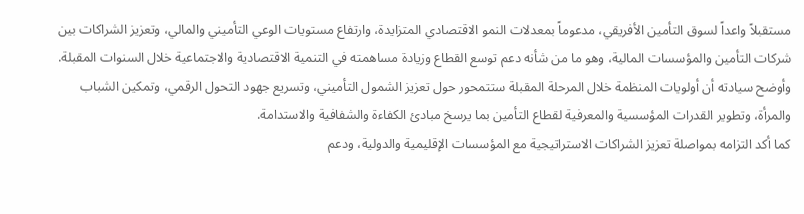مستقبلاً واعداً لسوق التأمين الأفريقي، مدعوماً بمعدلات النمو الاقتصادي المتزايدة، وارتفاع مستويات الوعي التأميني والمالي، وتعزيز الشراكات بين شركات التأمين والمؤسسات المالية، وهو ما من شأنه دعم توسع القطاع وزيادة مساهمته في التنمية الاقتصادية والاجتماعية خلال السنوات المقبلة.
وأوضح سيادته أن أولويات المنظمة خلال المرحلة المقبلة ستتمحور حول تعزيز الشمول التأميني، وتسريع جهود التحول الرقمي، وتمكين الشباب والمرأة، وتطوير القدرات المؤسسية والمعرفية لقطاع التأمين بما يرسخ مبادئ الكفاءة والشفافية والاستدامة.
كما أكد التزامه بمواصلة تعزيز الشراكات الاستراتيجية مع المؤسسات الإقليمية والدولية، ودعم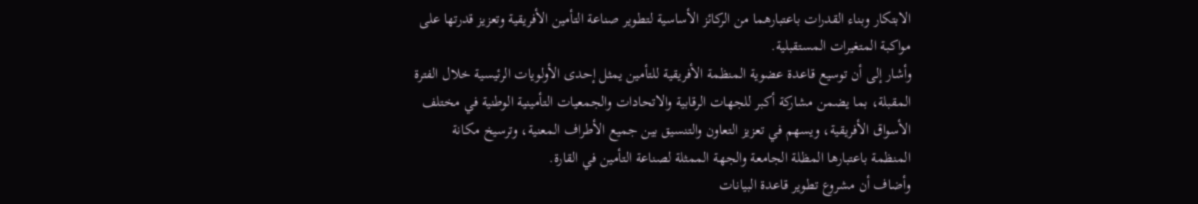الابتكار وبناء القدرات باعتبارهما من الركائز الأساسية لتطوير صناعة التأمين الأفريقية وتعزيز قدرتها على مواكبة المتغيرات المستقبلية.
وأشار إلى أن توسيع قاعدة عضوية المنظمة الأفريقية للتأمين يمثل إحدى الأولويات الرئيسية خلال الفترة المقبلة، بما يضمن مشاركة أكبر للجهات الرقابية والاتحادات والجمعيات التأمينية الوطنية في مختلف الأسواق الأفريقية، ويسهم في تعزيز التعاون والتنسيق بين جميع الأطراف المعنية، وترسيخ مكانة المنظمة باعتبارها المظلة الجامعة والجهة الممثلة لصناعة التأمين في القارة.
وأضاف أن مشروع تطوير قاعدة البيانات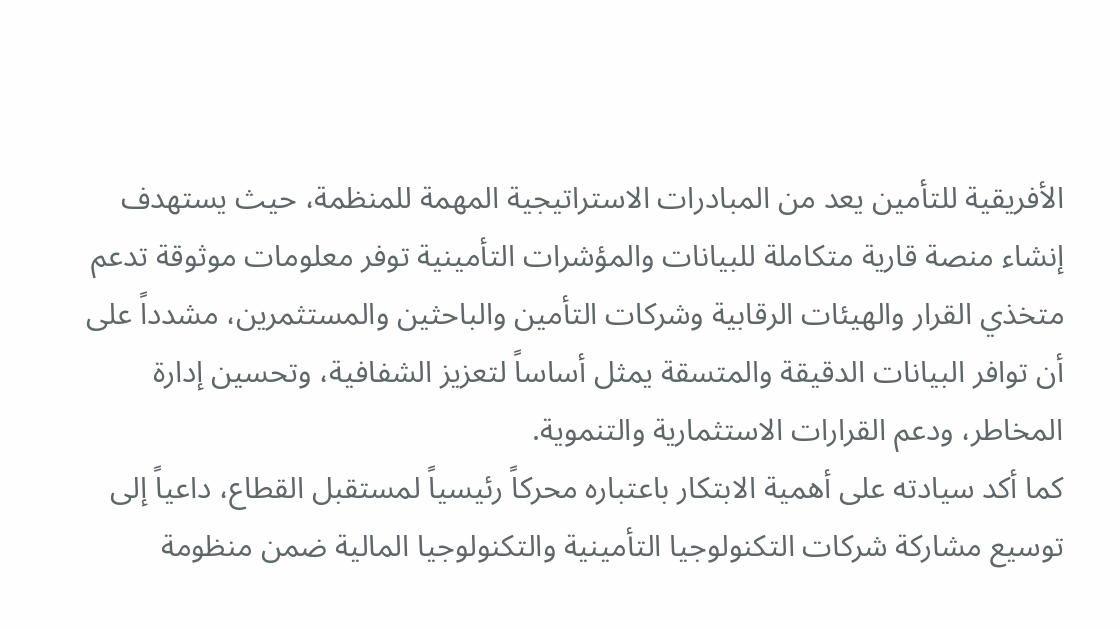الأفريقية للتأمين يعد من المبادرات الاستراتيجية المهمة للمنظمة، حيث يستهدف إنشاء منصة قارية متكاملة للبيانات والمؤشرات التأمينية توفر معلومات موثوقة تدعم متخذي القرار والهيئات الرقابية وشركات التأمين والباحثين والمستثمرين، مشدداً على أن توافر البيانات الدقيقة والمتسقة يمثل أساساً لتعزيز الشفافية، وتحسين إدارة المخاطر، ودعم القرارات الاستثمارية والتنموية.
كما أكد سيادته على أهمية الابتكار باعتباره محركاً رئيسياً لمستقبل القطاع، داعياً إلى توسيع مشاركة شركات التكنولوجيا التأمينية والتكنولوجيا المالية ضمن منظومة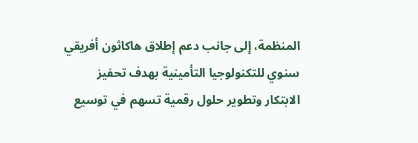المنظمة، إلى جانب دعم إطلاق هاكاثون أفريقي سنوي للتكنولوجيا التأمينية بهدف تحفيز الابتكار وتطوير حلول رقمية تسهم في توسيع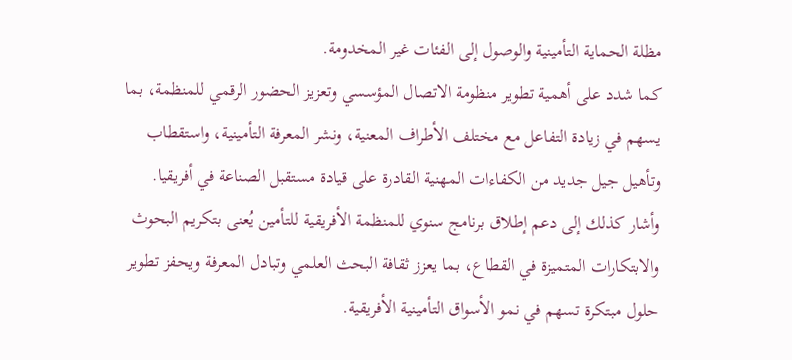مظلة الحماية التأمينية والوصول إلى الفئات غير المخدومة.
كما شدد على أهمية تطوير منظومة الاتصال المؤسسي وتعزيز الحضور الرقمي للمنظمة، بما يسهم في زيادة التفاعل مع مختلف الأطراف المعنية، ونشر المعرفة التأمينية، واستقطاب وتأهيل جيل جديد من الكفاءات المهنية القادرة على قيادة مستقبل الصناعة في أفريقيا.
وأشار كذلك إلى دعم إطلاق برنامج سنوي للمنظمة الأفريقية للتأمين يُعنى بتكريم البحوث والابتكارات المتميزة في القطاع، بما يعزز ثقافة البحث العلمي وتبادل المعرفة ويحفز تطوير حلول مبتكرة تسهم في نمو الأسواق التأمينية الأفريقية.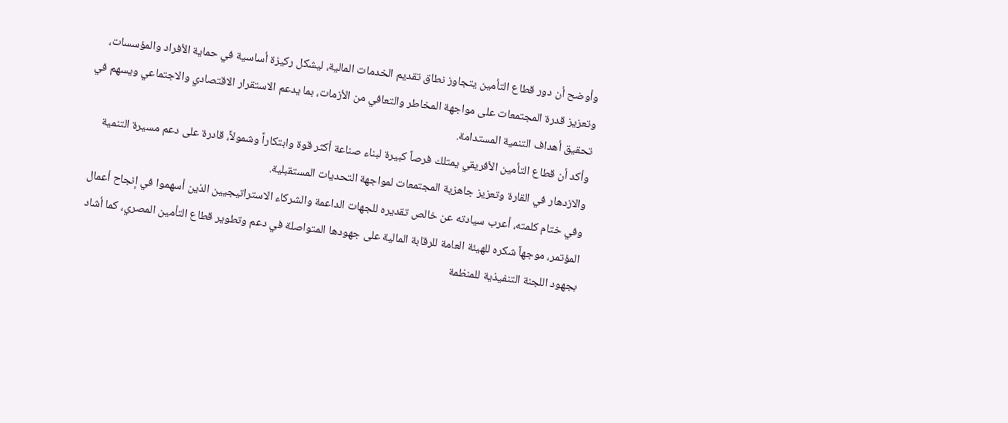وأوضح أن دور قطاع التأمين يتجاوز نطاق تقديم الخدمات المالية، ليشكل ركيزة أساسية في حماية الأفراد والمؤسسات، وتعزيز قدرة المجتمعات على مواجهة المخاطر والتعافي من الأزمات، بما يدعم الاستقرار الاقتصادي والاجتماعي ويسهم في تحقيق أهداف التنمية المستدامة.
وأكد أن قطاع التأمين الأفريقي يمتلك فرصاً كبيرة لبناء صناعة أكثر قوة وابتكاراً وشمولاً، قادرة على دعم مسيرة التنمية والازدهار في القارة وتعزيز جاهزية المجتمعات لمواجهة التحديات المستقبلية.
وفي ختام كلمته، أعرب سيادته عن خالص تقديره للجهات الداعمة والشركاء الاستراتيجيين الذين أسهموا في إنجاح أعمال المؤتمر، موجهاً شكره للهيئة العامة للرقابة المالية على جهودها المتواصلة في دعم وتطوير قطاع التأمين المصري، كما أشاد بجهود اللجنة التنفيذية للمنظمة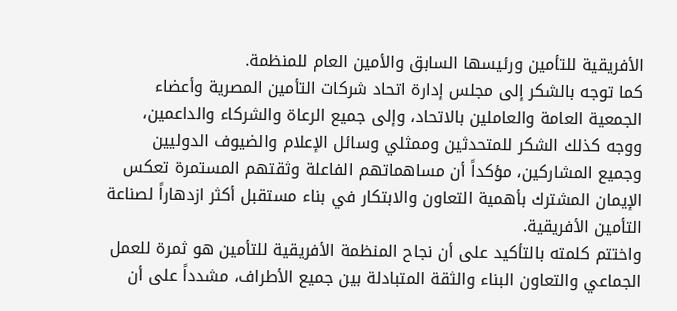الأفريقية للتأمين ورئيسها السابق والأمين العام للمنظمة.
كما توجه بالشكر إلى مجلس إدارة اتحاد شركات التأمين المصرية وأعضاء الجمعية العامة والعاملين بالاتحاد، وإلى جميع الرعاة والشركاء والداعمين، ووجه كذلك الشكر للمتحدثين وممثلي وسائل الإعلام والضيوف الدوليين وجميع المشاركين، مؤكداً أن مساهماتهم الفاعلة وثقتهم المستمرة تعكس الإيمان المشترك بأهمية التعاون والابتكار في بناء مستقبل أكثر ازدهاراً لصناعة التأمين الأفريقية.
واختتم كلمته بالتأكيد على أن نجاح المنظمة الأفريقية للتأمين هو ثمرة للعمل الجماعي والتعاون البناء والثقة المتبادلة بين جميع الأطراف، مشدداً على أن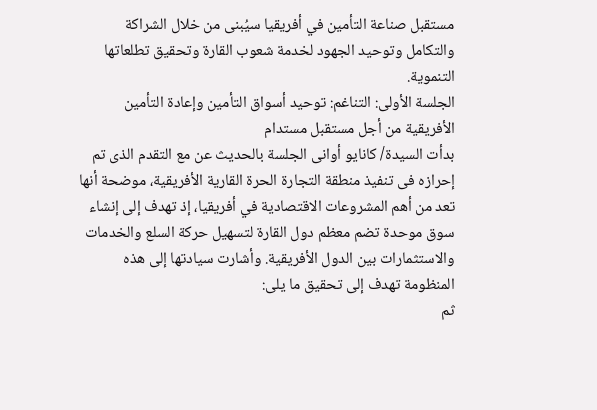مستقبل صناعة التأمين في أفريقيا سيُبنى من خلال الشراكة والتكامل وتوحيد الجهود لخدمة شعوب القارة وتحقيق تطلعاتها التنموية.
الجلسة الأولى: التناغم: توحيد أسواق التأمين وإعادة التأمين الأفريقية من أجل مستقبل مستدام
بدأت السيدة/ كانايو أوانى الجلسة بالحديث عن مع التقدم الذى تم إحرازه فى تنفيذ منطقة التجارة الحرة القارية الأفريقية، موضحة أنها تعد من أهم المشروعات الاقتصادية في أفريقيا، إذ تهدف إلى إنشاء سوق موحدة تضم معظم دول القارة لتسهيل حركة السلع والخدمات والاستثمارات بين الدول الأفريقية. وأشارت سيادتها إلى هذه المنظومة تهدف إلى تحقيق ما يلى:
ثم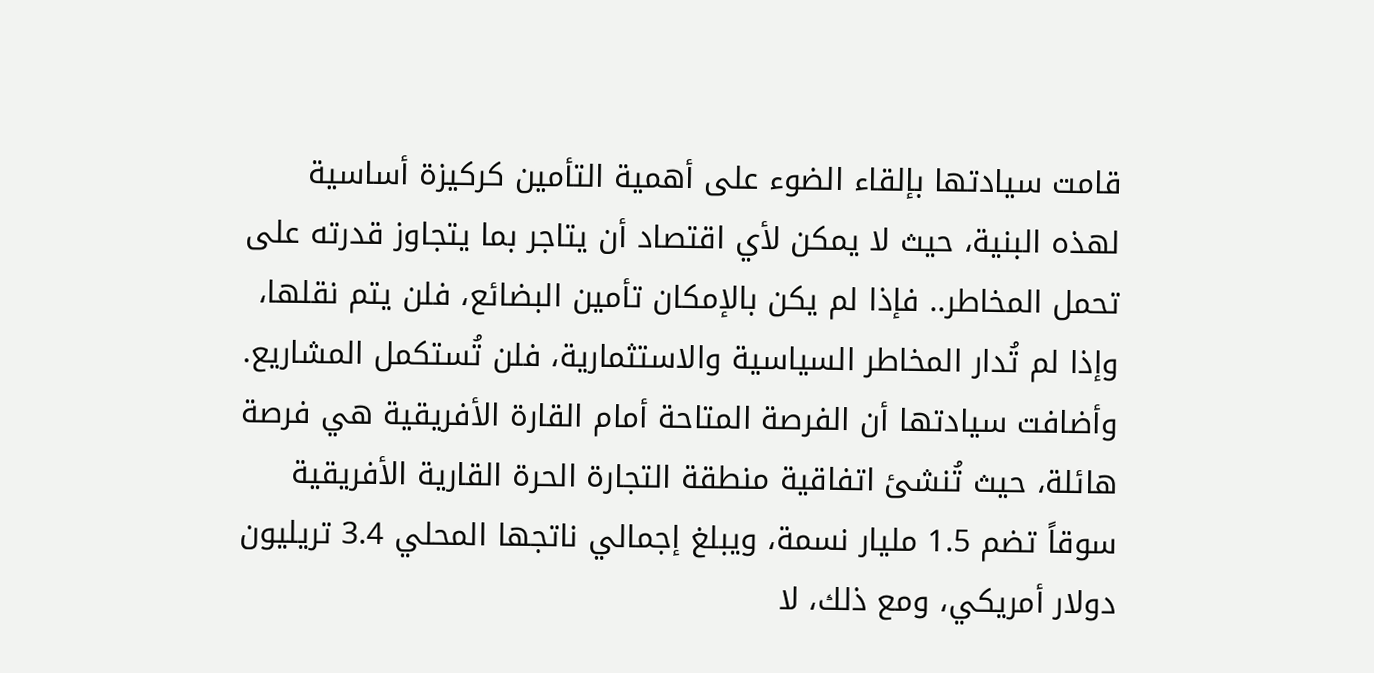قامت سيادتها بإلقاء الضوء على أهمية التأمين كركيزة أساسية لهذه البنية، حيث لا يمكن لأي اقتصاد أن يتاجر بما يتجاوز قدرته على تحمل المخاطر.. فإذا لم يكن بالإمكان تأمين البضائع، فلن يتم نقلها، وإذا لم تُدار المخاطر السياسية والاستثمارية، فلن تُستكمل المشاريع.
وأضافت سيادتها أن الفرصة المتاحة أمام القارة الأفريقية هي فرصة هائلة، حيث تُنشئ اتفاقية منطقة التجارة الحرة القارية الأفريقية سوقاً تضم 1.5 مليار نسمة، ويبلغ إجمالي ناتجها المحلي 3.4 تريليون دولار أمريكي، ومع ذلك، لا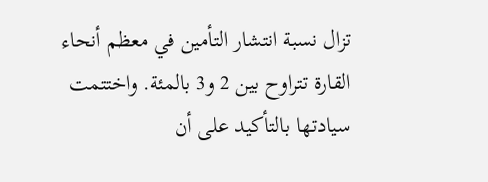تزال نسبة انتشار التأمين في معظم أنحاء القارة تتراوح بين 2 و3 بالمئة. واختتمت سيادتها بالتأكيد على أن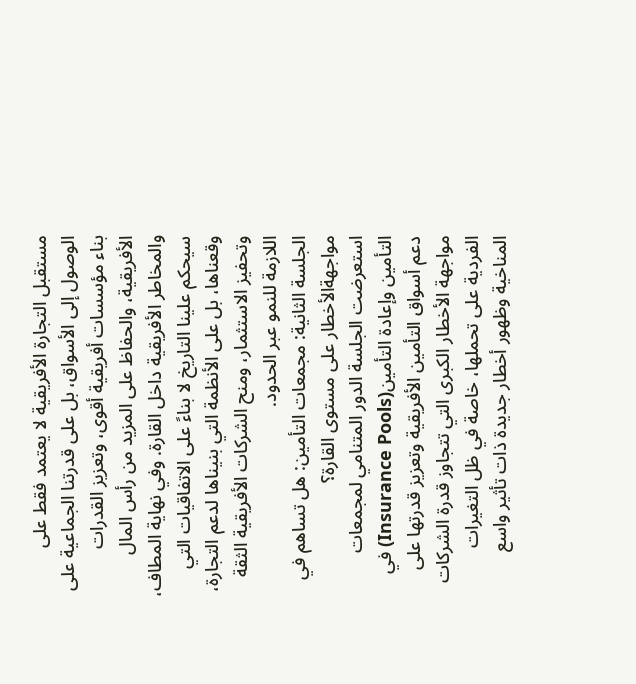مستقبل التجارة الأفريقية لا يعتمد فقط على الوصول إلى الأسواق، بل على قدرتنا الجماعية على بناء مؤسسات أفريقية أقوى، وتعزيز القدرات الأفريقية، والحفاظ على المزيد من رأس المال والمخاطر الأفريقية داخل القارة. وفي نهاية المطاف، سيحكم علينا التاريخ لا بناءً على الاتفاقيات التي وقعناها، بل على الأنظمة التي بنيناها لدعم التجارة، وتحفيز الاستثمار، ومنح الشركات الأفريقية الثقة اللازمة للنمو عبر الحدود.
الجلسة الثانية: مجمعات التأمين: هل تساهم في مواجهةالأخطار على مستوى القارة؟
استعرضت الجلسة الدور المتنامي لمجمعات التأمين وإعادة التأمين(Insurance Pools) في دعم أسواق التأمين الأفريقية وتعزيز قدرتها على مواجهة الأخطار الكبرى التي تتجاوز قدرة الشركات الفردية على تحملها، خاصة في ظل التغيرات المناخية وظهور أخطار جديدة ذات تأثير واسع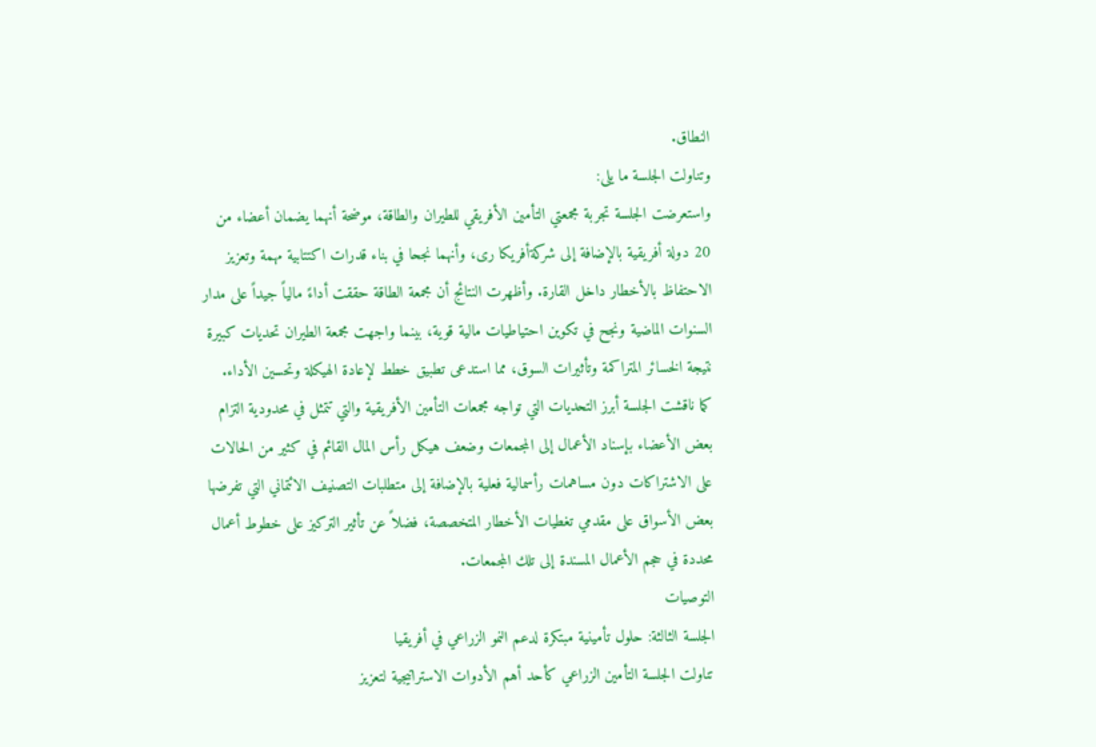النطاق.
وتناولت الجلسة ما يلى:
واستعرضت الجلسة تجربة مجمعتي التأمين الأفريقي للطيران والطاقة، موضحة أنهما يضمان أعضاء من 20 دولة أفريقية بالإضافة إلى شركةأفريكا رى، وأنهما نجحا في بناء قدرات اكتتابية مهمة وتعزيز الاحتفاظ بالأخطار داخل القارة. وأظهرت النتائج أن مجمعة الطاقة حققت أداءً مالياً جيداً على مدار السنوات الماضية ونجح في تكوين احتياطيات مالية قوية، بينما واجهت مجمعة الطيران تحديات كبيرة نتيجة الخسائر المتراكمة وتأثيرات السوق، مما استدعى تطبيق خطط لإعادة الهيكلة وتحسين الأداء.
كما ناقشت الجلسة أبرز التحديات التي تواجه مجمعات التأمين الأفريقية والتي تتمثل في محدودية التزام بعض الأعضاء بإسناد الأعمال إلى المجمعات وضعف هيكل رأس المال القائم في كثير من الحالات على الاشتراكات دون مساهمات رأسمالية فعلية بالإضافة إلى متطلبات التصنيف الائتماني التي تفرضها بعض الأسواق على مقدمي تغطيات الأخطار المتخصصة، فضلاً عن تأثير التركيز على خطوط أعمال محددة في حجم الأعمال المسندة إلى تلك المجمعات.
التوصيات
الجلسة الثالثة: حلول تأمينية مبتكرة لدعم النمو الزراعي في أفريقيا
تناولت الجلسة التأمين الزراعي كأحد أهم الأدوات الاستراتيجية لتعزيز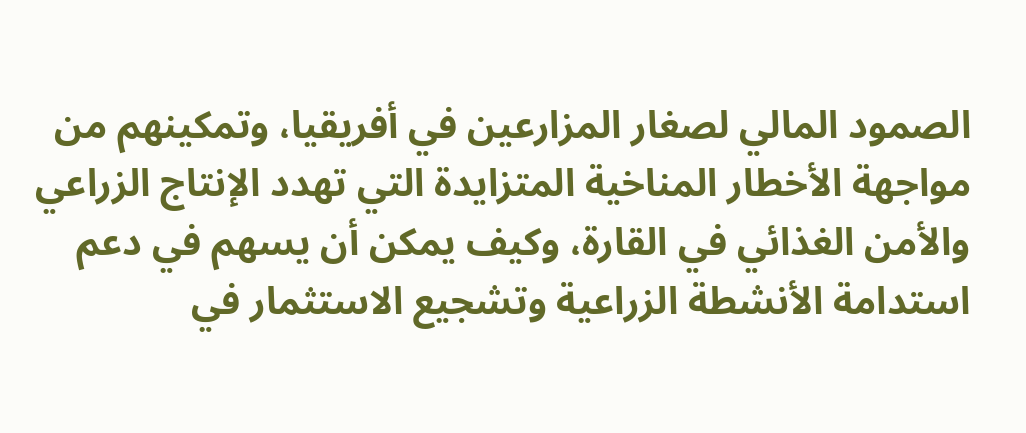الصمود المالي لصغار المزارعين في أفريقيا، وتمكينهم من مواجهة الأخطار المناخية المتزايدة التي تهدد الإنتاج الزراعي والأمن الغذائي في القارة، وكيف يمكن أن يسهم في دعم استدامة الأنشطة الزراعية وتشجيع الاستثمار في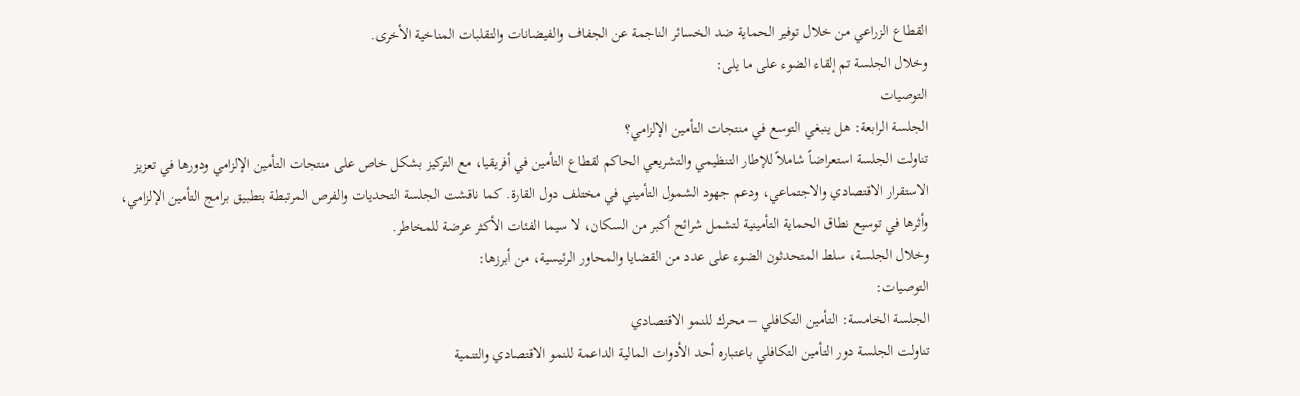القطاع الزراعي من خلال توفير الحماية ضد الخسائر الناجمة عن الجفاف والفيضانات والتقلبات المناخية الأخرى.
وخلال الجلسة تم إلقاء الضوء على ما يلى:
التوصيات
الجلسة الرابعة: هل ينبغي التوسع في منتجات التأمين الإلزامي؟
تناولت الجلسة استعراضاً شاملاً للإطار التنظيمي والتشريعي الحاكم لقطاع التأمين في أفريقيا، مع التركيز بشكل خاص على منتجات التأمين الإلزامي ودورها في تعزيز الاستقرار الاقتصادي والاجتماعي، ودعم جهود الشمول التأميني في مختلف دول القارة. كما ناقشت الجلسة التحديات والفرص المرتبطة بتطبيق برامج التأمين الإلزامي، وأثرها في توسيع نطاق الحماية التأمينية لتشمل شرائح أكبر من السكان، لا سيما الفئات الأكثر عرضة للمخاطر.
وخلال الجلسة، سلط المتحدثون الضوء على عدد من القضايا والمحاور الرئيسية، من أبرزها:
التوصيات:
الجلسة الخامسة: التأمين التكافلي – محرك للنمو الاقتصادي
تناولت الجلسة دور التأمين التكافلي باعتباره أحد الأدوات المالية الداعمة للنمو الاقتصادي والتنمية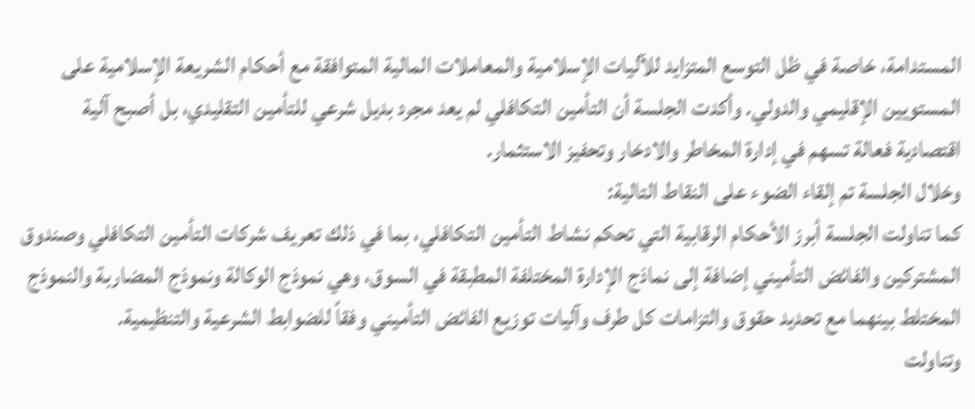المستدامة، خاصة في ظل التوسع المتزايد للآليات الإسلامية والمعاملات المالية المتوافقة مع أحكام الشريعة الإسلامية على المستويين الإقليمي والدولي. وأكدت الجلسة أن التأمين التكافلي لم يعد مجرد بديل شرعي للتأمين التقليدي، بل أصبح آلية اقتصادية فعالة تسهم في إدارة المخاطر والادخار وتحفيز الاستثمار.
وخلال الجلسة تم إلقاء الضوء على النقاط التالية:
كما تناولت الجلسة أبرز الأحكام الرقابية التي تحكم نشاط التأمين التكافلي، بما في ذلك تعريف شركات التأمين التكافلي وصندوق المشتركين والفائض التأميني إضافة إلى نماذج الإدارة المختلفة المطبقة في السوق، وهي نموذج الوكالة ونموذج المضاربة والنموذج المختلط بينهما مع تحديد حقوق والتزامات كل طرف وآليات توزيع الفائض التأميني وفقاً للضوابط الشرعية والتنظيمية.
وتناولت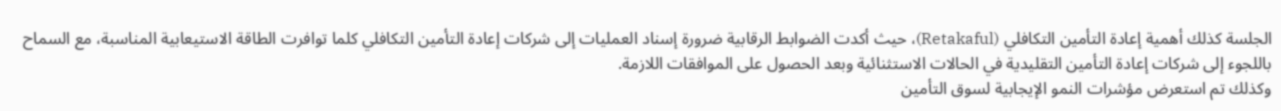الجلسة كذلك أهمية إعادة التأمين التكافلي (Retakaful)، حيث أكدت الضوابط الرقابية ضرورة إسناد العمليات إلى شركات إعادة التأمين التكافلي كلما توافرت الطاقة الاستيعابية المناسبة، مع السماح باللجوء إلى شركات إعادة التأمين التقليدية في الحالات الاستثنائية وبعد الحصول على الموافقات اللازمة.
وكذلك تم استعرض مؤشرات النمو الإيجابية لسوق التأمين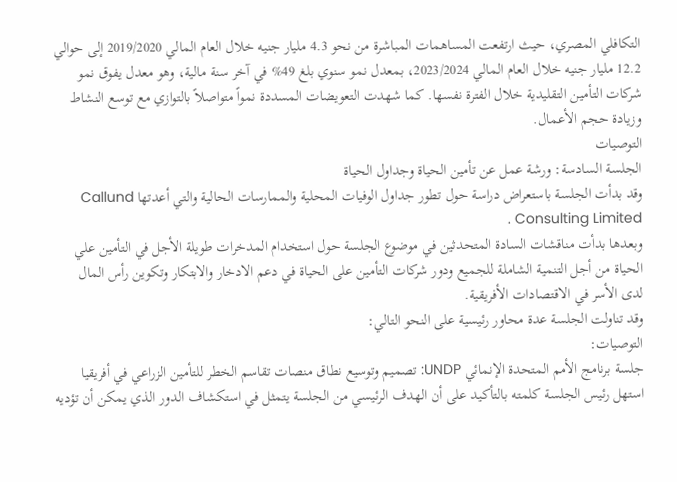التكافلي المصري، حيث ارتفعت المساهمات المباشرة من نحو 4.3 مليار جنيه خلال العام المالي 2019/2020 إلى حوالي 12.2 مليار جنيه خلال العام المالي 2023/2024، بمعدل نمو سنوي بلغ 49% في آخر سنة مالية، وهو معدل يفوق نمو شركات التأمين التقليدية خلال الفترة نفسها. كما شهدت التعويضات المسددة نمواً متواصلاً بالتوازي مع توسع النشاط وزيادة حجم الأعمال.
التوصيات
الجلسة السادسة: ورشة عمل عن تأمين الحياة وجداول الحياة
وقد بدأت الجلسة باستعراض دراسة حول تطور جداول الوفيات المحلية والممارسات الحالية والتي أعدتها Callund Consulting Limited .
وبعدها بدأت مناقشات السادة المتحدثين في موضوع الجلسة حول استخدام المدخرات طويلة الأجل في التأمين علي الحياة من أجل التنمية الشاملة للجميع ودور شركات التأمين على الحياة في دعم الادخار والابتكار وتكوين رأس المال لدى الأسر في الاقتصادات الأفريقية.
وقد تناولت الجلسة عدة محاور رئيسية على النحو التالي:
التوصيات:
جلسة برنامج الأمم المتحدة الإنمائي UNDP: تصميم وتوسيع نطاق منصات تقاسم الخطر للتأمين الزراعي في أفريقيا
استهل رئيس الجلسة كلمته بالتأكيد على أن الهدف الرئيسي من الجلسة يتمثل في استكشاف الدور الذي يمكن أن تؤديه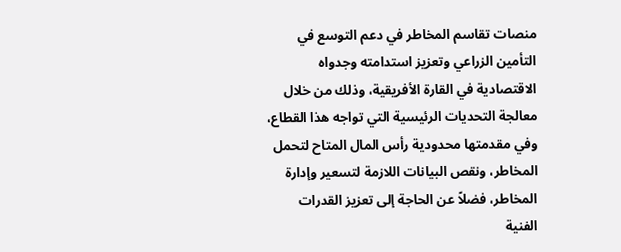منصات تقاسم المخاطر في دعم التوسع في التأمين الزراعي وتعزيز استدامته وجدواه الاقتصادية في القارة الأفريقية، وذلك من خلال معالجة التحديات الرئيسية التي تواجه هذا القطاع، وفي مقدمتها محدودية رأس المال المتاح لتحمل المخاطر، ونقص البيانات اللازمة لتسعير وإدارة المخاطر، فضلاً عن الحاجة إلى تعزيز القدرات الفنية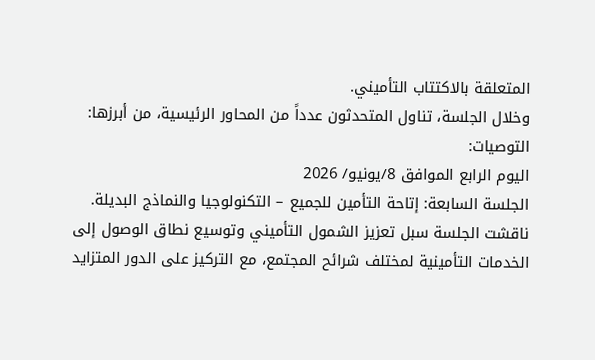المتعلقة بالاكتتاب التأميني.
وخلال الجلسة، تناول المتحدثون عدداً من المحاور الرئيسية، من أبرزها:
التوصيات:
اليوم الرابع الموافق 8/يونيو/ 2026
الجلسة السابعة: إتاحة التأمين للجميع – التكنولوجيا والنماذج البديلة.
ناقشت الجلسة سبل تعزيز الشمول التأميني وتوسيع نطاق الوصول إلى الخدمات التأمينية لمختلف شرائح المجتمع، مع التركيز على الدور المتزايد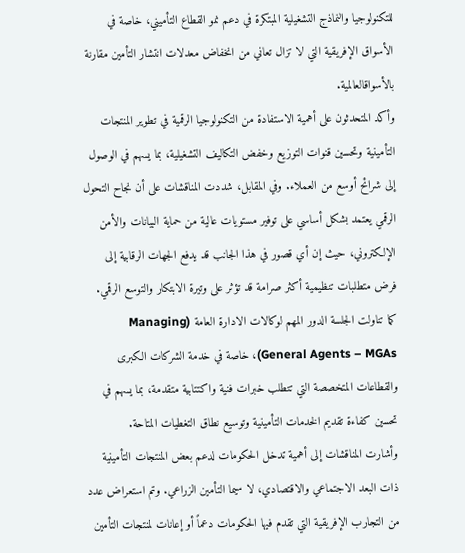للتكنولوجيا والنماذج التشغيلية المبتكرة في دعم نمو القطاع التأميني، خاصة في الأسواق الإفريقية التي لا تزال تعاني من انخفاض معدلات انتشار التأمين مقارنة بالأسواقالعالمية.
وأكد المتحدثون على أهمية الاستفادة من التكنولوجيا الرقمية في تطوير المنتجات التأمينية وتحسين قنوات التوزيع وخفض التكاليف التشغيلية، بما يسهم في الوصول إلى شرائح أوسع من العملاء. وفي المقابل، شددت المناقشات على أن نجاح التحول الرقمي يعتمد بشكل أساسي على توفير مستويات عالية من حماية البيانات والأمن الإلكتروني، حيث إن أي قصور في هذا الجانب قد يدفع الجهات الرقابية إلى فرض متطلبات تنظيمية أكثر صرامة قد تؤثر على وتيرة الابتكار والتوسع الرقمي.
كما تناولت الجلسة الدور المهم لوكالات الادارة العامة (Managing General Agents – MGAs)، خاصة في خدمة الشركات الكبرى والقطاعات المتخصصة التي تتطلب خبرات فنية واكتتابية متقدمة، بما يسهم في تحسين كفاءة تقديم الخدمات التأمينية وتوسيع نطاق التغطيات المتاحة.
وأشارت المناقشات إلى أهمية تدخل الحكومات لدعم بعض المنتجات التأمينية ذات البعد الاجتماعي والاقتصادي، لا سيما التأمين الزراعي. وتم استعراض عدد من التجارب الإفريقية التي تقدم فيها الحكومات دعماً أو إعانات لمنتجات التأمين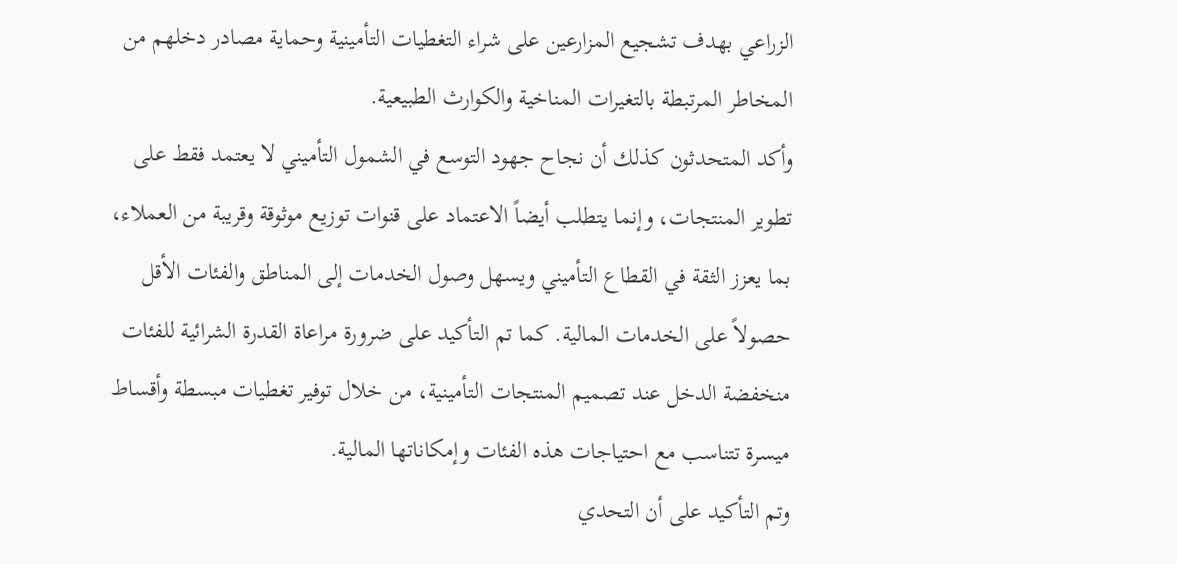الزراعي بهدف تشجيع المزارعين على شراء التغطيات التأمينية وحماية مصادر دخلهم من المخاطر المرتبطة بالتغيرات المناخية والكوارث الطبيعية.
وأكد المتحدثون كذلك أن نجاح جهود التوسع في الشمول التأميني لا يعتمد فقط على تطوير المنتجات، وإنما يتطلب أيضاً الاعتماد على قنوات توزيع موثوقة وقريبة من العملاء، بما يعزز الثقة في القطاع التأميني ويسهل وصول الخدمات إلى المناطق والفئات الأقل حصولاً على الخدمات المالية. كما تم التأكيد على ضرورة مراعاة القدرة الشرائية للفئات منخفضة الدخل عند تصميم المنتجات التأمينية، من خلال توفير تغطيات مبسطة وأقساط ميسرة تتناسب مع احتياجات هذه الفئات وإمكاناتها المالية.
وتم التأكيد على أن التحدي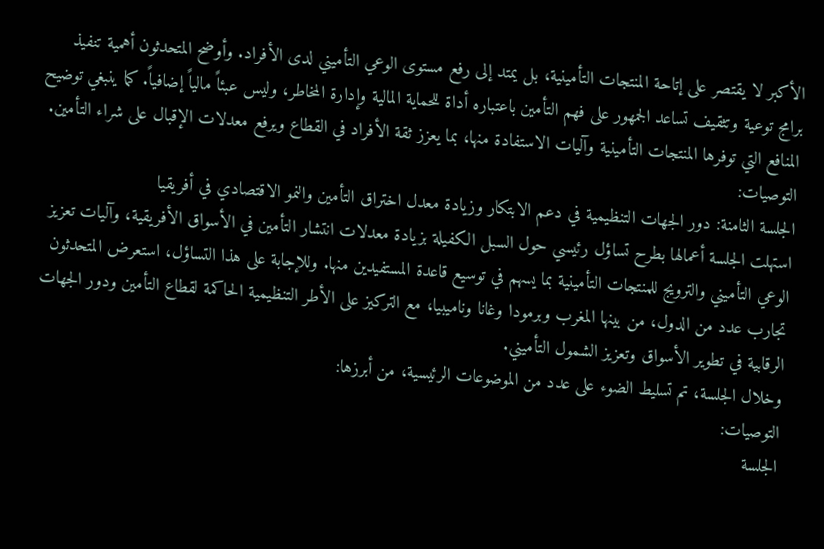الأكبر لا يقتصر على إتاحة المنتجات التأمينية، بل يمتد إلى رفع مستوى الوعي التأميني لدى الأفراد. وأوضح المتحدثون أهمية تنفيذ برامج توعية وتثقيف تساعد الجمهور على فهم التأمين باعتباره أداة للحماية المالية وإدارة المخاطر، وليس عبئاً مالياً إضافياً. كما ينبغي توضيح المنافع التي توفرها المنتجات التأمينية وآليات الاستفادة منها، بما يعزز ثقة الأفراد في القطاع ويرفع معدلات الإقبال على شراء التأمين.
التوصيات:
الجلسة الثامنة: دور الجهات التنظيمية في دعم الابتكار وزيادة معدل اختراق التأمين والنمو الاقتصادي في أفريقيا
استهلت الجلسة أعمالها بطرح تساؤل رئيسي حول السبل الكفيلة بزيادة معدلات انتشار التأمين في الأسواق الأفريقية، وآليات تعزيز الوعي التأميني والترويج للمنتجات التأمينية بما يسهم في توسيع قاعدة المستفيدين منها. وللإجابة على هذا التساؤل، استعرض المتحدثون تجارب عدد من الدول، من بينها المغرب وبرمودا وغانا وناميبيا، مع التركيز على الأطر التنظيمية الحاكمة لقطاع التأمين ودور الجهات الرقابية في تطوير الأسواق وتعزيز الشمول التأميني.
وخلال الجلسة، تم تسليط الضوء على عدد من الموضوعات الرئيسية، من أبرزها:
التوصيات:
الجلسة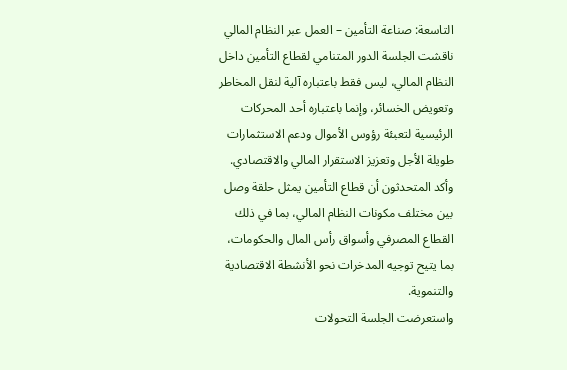التاسعة: صناعة التأمين – العمل عبر النظام المالي
ناقشت الجلسة الدور المتنامي لقطاع التأمين داخل النظام المالي، ليس فقط باعتباره آلية لنقل المخاطر وتعويض الخسائر، وإنما باعتباره أحد المحركات الرئيسية لتعبئة رؤوس الأموال ودعم الاستثمارات طويلة الأجل وتعزيز الاستقرار المالي والاقتصادي. وأكد المتحدثون أن قطاع التأمين يمثل حلقة وصل بين مختلف مكونات النظام المالي، بما في ذلك القطاع المصرفي وأسواق رأس المال والحكومات، بما يتيح توجيه المدخرات نحو الأنشطة الاقتصادية والتنموية.
واستعرضت الجلسة التحولات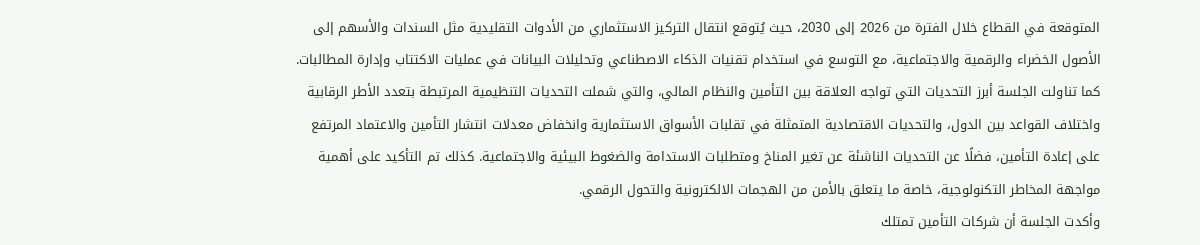المتوقعة في القطاع خلال الفترة من 2026 إلى 2030، حيث يُتوقع انتقال التركيز الاستثماري من الأدوات التقليدية مثل السندات والأسهم إلى الأصول الخضراء والرقمية والاجتماعية، مع التوسع في استخدام تقنيات الذكاء الاصطناعي وتحليلات البيانات في عمليات الاكتتاب وإدارة المطالبات.
كما تناولت الجلسة أبرز التحديات التي تواجه العلاقة بين التأمين والنظام المالي، والتي شملت التحديات التنظيمية المرتبطة بتعدد الأطر الرقابية واختلاف القواعد بين الدول، والتحديات الاقتصادية المتمثلة في تقلبات الأسواق الاستثمارية وانخفاض معدلات انتشار التأمين والاعتماد المرتفع على إعادة التأمين، فضلًا عن التحديات الناشئة عن تغير المناخ ومتطلبات الاستدامة والضغوط البيئية والاجتماعية. كذلك تم التأكيد على أهمية مواجهة المخاطر التكنولوجية، خاصة ما يتعلق بالأمن من الهجمات الالكترونية والتحول الرقمي.
وأكدت الجلسة أن شركات التأمين تمتلك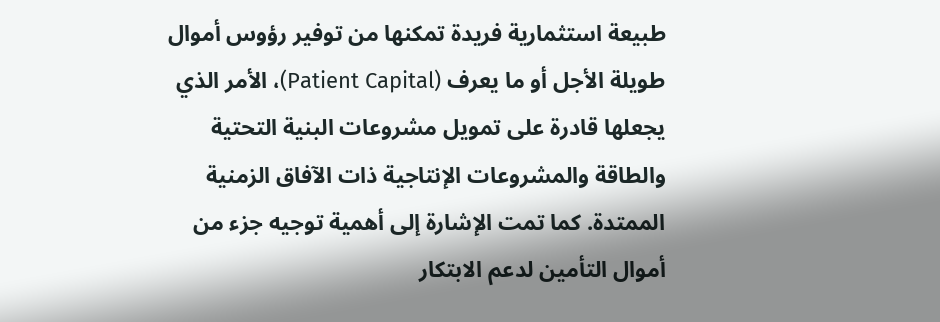طبيعة استثمارية فريدة تمكنها من توفير رؤوس أموال طويلة الأجل أو ما يعرف (Patient Capital)، الأمر الذي يجعلها قادرة على تمويل مشروعات البنية التحتية والطاقة والمشروعات الإنتاجية ذات الآفاق الزمنية الممتدة. كما تمت الإشارة إلى أهمية توجيه جزء من أموال التأمين لدعم الابتكار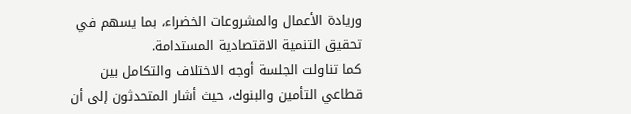وريادة الأعمال والمشروعات الخضراء، بما يسهم في تحقيق التنمية الاقتصادية المستدامة.
كما تناولت الجلسة أوجه الاختلاف والتكامل بين قطاعي التأمين والبنوك، حيث أشار المتحدثون إلى أن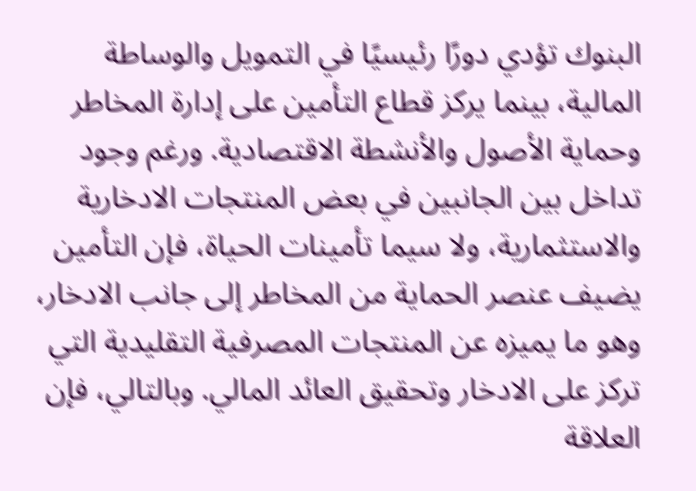البنوك تؤدي دورًا رئيسيًا في التمويل والوساطة المالية، بينما يركز قطاع التأمين على إدارة المخاطر وحماية الأصول والأنشطة الاقتصادية. ورغم وجود تداخل بين الجانبين في بعض المنتجات الادخارية والاستثمارية، ولا سيما تأمينات الحياة، فإن التأمين يضيف عنصر الحماية من المخاطر إلى جانب الادخار، وهو ما يميزه عن المنتجات المصرفية التقليدية التي تركز على الادخار وتحقيق العائد المالي. وبالتالي، فإن العلاقة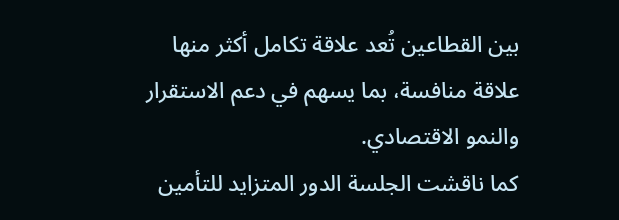بين القطاعين تُعد علاقة تكامل أكثر منها علاقة منافسة، بما يسهم في دعم الاستقرار والنمو الاقتصادي.
كما ناقشت الجلسة الدور المتزايد للتأمين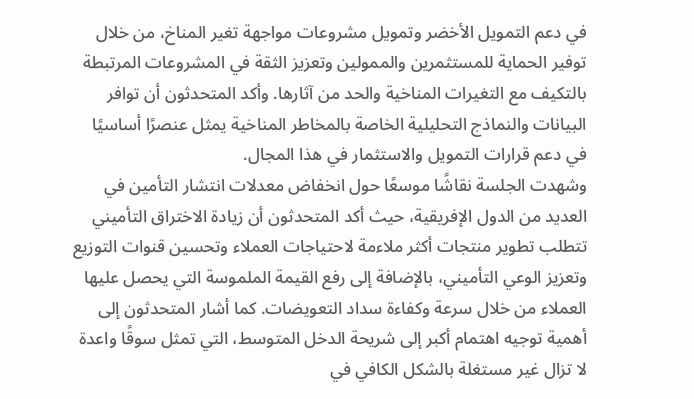في دعم التمويل الأخضر وتمويل مشروعات مواجهة تغير المناخ، من خلال توفير الحماية للمستثمرين والممولين وتعزيز الثقة في المشروعات المرتبطة بالتكيف مع التغيرات المناخية والحد من آثارها. وأكد المتحدثون أن توافر البيانات والنماذج التحليلية الخاصة بالمخاطر المناخية يمثل عنصرًا أساسيًا في دعم قرارات التمويل والاستثمار في هذا المجال.
وشهدت الجلسة نقاشًا موسعًا حول انخفاض معدلات انتشار التأمين في العديد من الدول الإفريقية، حيث أكد المتحدثون أن زيادة الاختراق التأميني تتطلب تطوير منتجات أكثر ملاءمة لاحتياجات العملاء وتحسين قنوات التوزيع وتعزيز الوعي التأميني، بالإضافة إلى رفع القيمة الملموسة التي يحصل عليها العملاء من خلال سرعة وكفاءة سداد التعويضات. كما أشار المتحدثون إلى أهمية توجيه اهتمام أكبر إلى شريحة الدخل المتوسط، التي تمثل سوقًا واعدة لا تزال غير مستغلة بالشكل الكافي في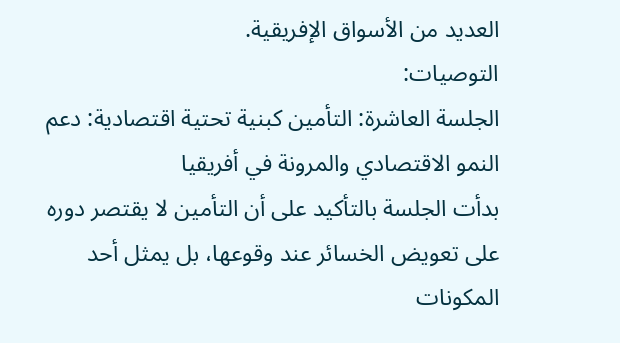العديد من الأسواق الإفريقية.
التوصيات:
الجلسة العاشرة: التأمين كبنية تحتية اقتصادية: دعم النمو الاقتصادي والمرونة في أفريقيا
بدأت الجلسة بالتأكيد على أن التأمين لا يقتصر دوره على تعويض الخسائر عند وقوعها، بل يمثل أحد المكونات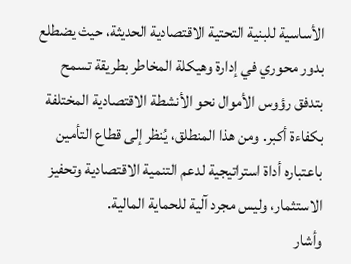الأساسية للبنية التحتية الاقتصادية الحديثة، حيث يضطلع بدور محوري في إدارة وهيكلة المخاطر بطريقة تسمح بتدفق رؤوس الأموال نحو الأنشطة الاقتصادية المختلفة بكفاءة أكبر. ومن هذا المنطلق، يُنظر إلى قطاع التأمين باعتباره أداة استراتيجية لدعم التنمية الاقتصادية وتحفيز الاستثمار، وليس مجرد آلية للحماية المالية.
وأشار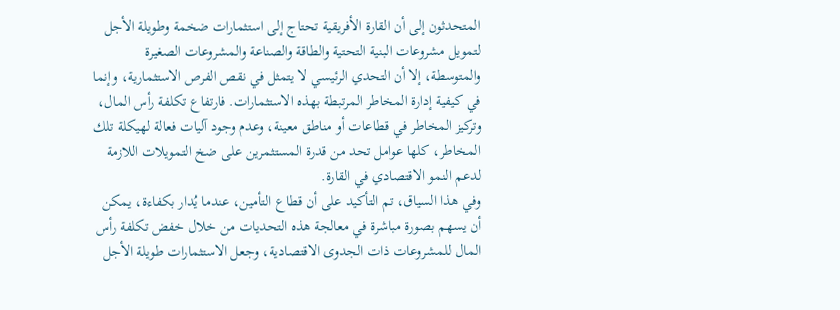المتحدثون إلى أن القارة الأفريقية تحتاج إلى استثمارات ضخمة وطويلة الأجل لتمويل مشروعات البنية التحتية والطاقة والصناعة والمشروعات الصغيرة والمتوسطة، إلا أن التحدي الرئيسي لا يتمثل في نقص الفرص الاستثمارية، وإنما في كيفية إدارة المخاطر المرتبطة بهذه الاستثمارات. فارتفاع تكلفة رأس المال، وتركيز المخاطر في قطاعات أو مناطق معينة، وعدم وجود آليات فعالة لهيكلة تلك المخاطر، كلها عوامل تحد من قدرة المستثمرين على ضخ التمويلات اللازمة لدعم النمو الاقتصادي في القارة.
وفي هذا السياق، تم التأكيد على أن قطاع التأمين، عندما يُدار بكفاءة، يمكن أن يسهم بصورة مباشرة في معالجة هذه التحديات من خلال خفض تكلفة رأس المال للمشروعات ذات الجدوى الاقتصادية، وجعل الاستثمارات طويلة الأجل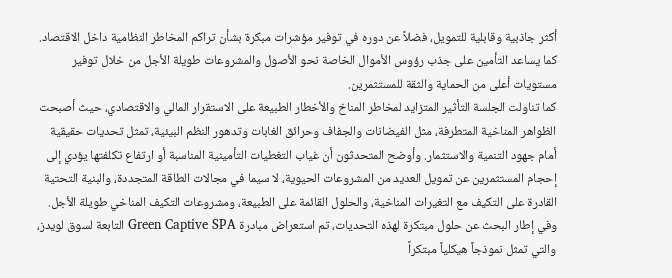أكثر جاذبية وقابلية للتمويل، فضلاً عن دوره في توفير مؤشرات مبكرة بشأن تراكم المخاطر النظامية داخل الاقتصاد. كما يساعد التأمين على جذب رؤوس الأموال الخاصة نحو الأصول والمشروعات طويلة الأجل من خلال توفير مستويات أعلى من الحماية والثقة للمستثمرين.
كما تناولت الجلسة التأثير المتزايد لمخاطر المناخ والأخطار الطبيعة على الاستقرار المالي والاقتصادي، حيث أصبحت الظواهر المناخية المتطرفة، مثل الفيضانات والجفاف وحرائق الغابات وتدهور النظم البيئية، تمثل تحديات حقيقية أمام جهود التنمية والاستثمار. وأوضح المتحدثون أن غياب التغطيات التأمينية المناسبة أو ارتفاع تكلفتها يؤدي إلى إحجام المستثمرين عن تمويل العديد من المشروعات الحيوية، لا سيما في مجالات الطاقة المتجددة، والبنية التحتية القادرة على التكيف مع التغيرات المناخية، والحلول القائمة على الطبيعة، ومشروعات التكيف المناخي طويلة الأجل.
وفي إطار البحث عن حلول مبتكرة لهذه التحديات، تم استعراض مبادرة Green Captive SPA التابعة لسوق لويدز، والتي تمثل نموذجاً هيكلياً مبتكراً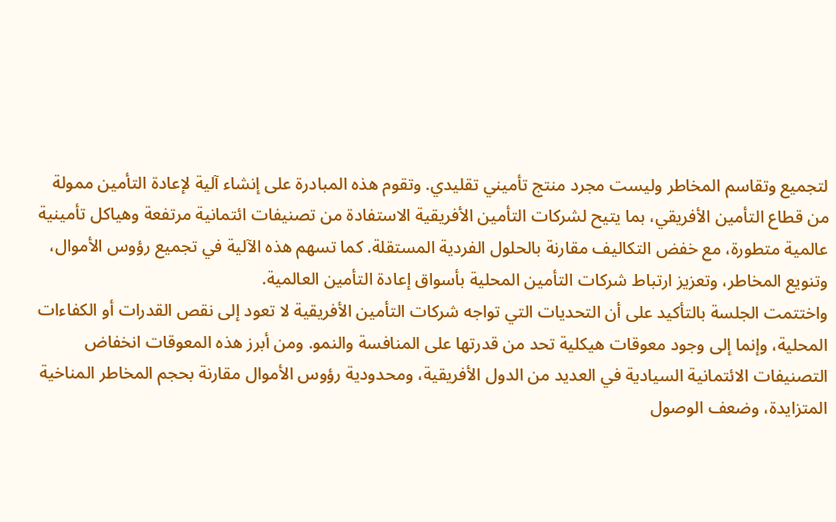لتجميع وتقاسم المخاطر وليست مجرد منتج تأميني تقليدي. وتقوم هذه المبادرة على إنشاء آلية لإعادة التأمين ممولة من قطاع التأمين الأفريقي، بما يتيح لشركات التأمين الأفريقية الاستفادة من تصنيفات ائتمانية مرتفعة وهياكل تأمينية عالمية متطورة، مع خفض التكاليف مقارنة بالحلول الفردية المستقلة. كما تسهم هذه الآلية في تجميع رؤوس الأموال، وتنويع المخاطر، وتعزيز ارتباط شركات التأمين المحلية بأسواق إعادة التأمين العالمية.
واختتمت الجلسة بالتأكيد على أن التحديات التي تواجه شركات التأمين الأفريقية لا تعود إلى نقص القدرات أو الكفاءات المحلية، وإنما إلى وجود معوقات هيكلية تحد من قدرتها على المنافسة والنمو. ومن أبرز هذه المعوقات انخفاض التصنيفات الائتمانية السيادية في العديد من الدول الأفريقية، ومحدودية رؤوس الأموال مقارنة بحجم المخاطر المناخية المتزايدة، وضعف الوصول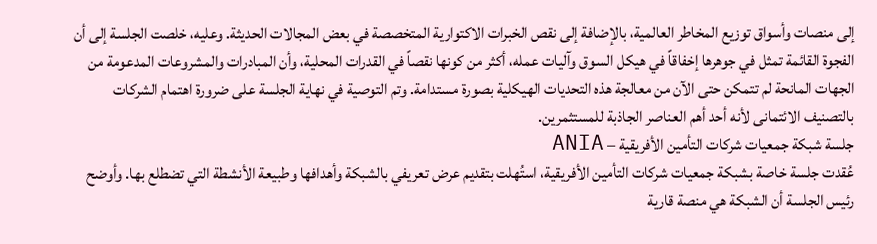إلى منصات وأسواق توزيع المخاطر العالمية، بالإضافة إلى نقص الخبرات الاكتوارية المتخصصة في بعض المجالات الحديثة. وعليه، خلصت الجلسة إلى أن الفجوة القائمة تمثل في جوهرها إخفاقاً في هيكل السوق وآليات عمله، أكثر من كونها نقصاً في القدرات المحلية، وأن المبادرات والمشروعات المدعومة من الجهات المانحة لم تتمكن حتى الآن من معالجة هذه التحديات الهيكلية بصورة مستدامة. وتم التوصية في نهاية الجلسة على ضرورة اهتمام الشركات بالتصنيف الائتمانى لأنه أحد أهم العناصر الجاذبة للمستثمرين.
جلسة شبكة جمعيات شركات التأمين الأفريقية – ANIA
عُقدت جلسة خاصة بشبكة جمعيات شركات التأمين الأفريقية، استُهلت بتقديم عرض تعريفي بالشبكة وأهدافها وطبيعة الأنشطة التي تضطلع بها. وأوضح رئيس الجلسة أن الشبكة هي منصة قارية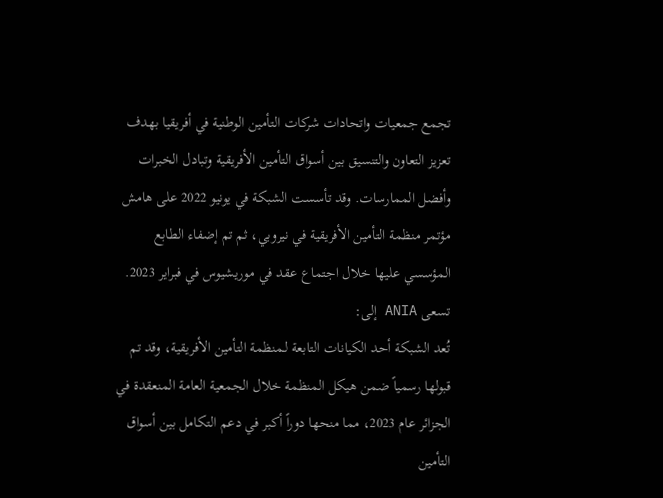تجمع جمعيات واتحادات شركات التأمين الوطنية في أفريقيا بهدف تعزيز التعاون والتنسيق بين أسواق التأمين الأفريقية وتبادل الخبرات وأفضل الممارسات. وقد تأسست الشبكة في يونيو 2022 على هامش مؤتمر منظمة التأمين الأفريقية في نيروبي، ثم تم إضفاء الطابع المؤسسي عليها خلال اجتماع عقد في موريشيوس في فبراير 2023.
تسعى ANIA إلى:
تُعد الشبكة أحد الكيانات التابعة لـمنظمة التأمين الأفريقية، وقد تم قبولها رسمياً ضمن هيكل المنظمة خلال الجمعية العامة المنعقدة في الجزائر عام 2023، مما منحها دوراً أكبر في دعم التكامل بين أسواق التأمين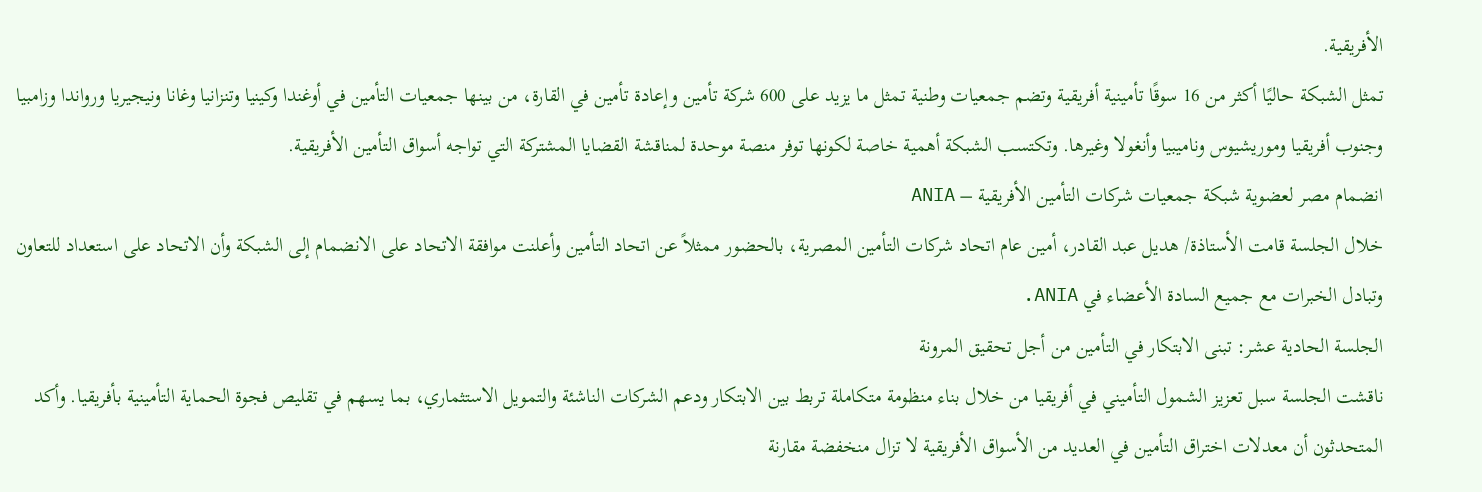الأفريقية.
تمثل الشبكة حاليًا أكثر من 16 سوقًا تأمينية أفريقية وتضم جمعيات وطنية تمثل ما يزيد على 600 شركة تأمين وإعادة تأمين في القارة، من بينها جمعيات التأمين في أوغندا وكينيا وتنزانيا وغانا ونيجيريا ورواندا وزامبيا وجنوب أفريقيا وموريشيوس وناميبيا وأنغولا وغيرها. وتكتسب الشبكة أهمية خاصة لكونها توفر منصة موحدة لمناقشة القضايا المشتركة التي تواجه أسواق التأمين الأفريقية.
انضمام مصر لعضوية شبكة جمعيات شركات التأمين الأفريقية – ANIA
خلال الجلسة قامت الأستاذة/ هديل عبد القادر، أمين عام اتحاد شركات التأمين المصرية، بالحضور ممثلاً عن اتحاد التأمين وأعلنت موافقة الاتحاد على الانضمام إلى الشبكة وأن الاتحاد على استعداد للتعاون وتبادل الخبرات مع جميع السادة الأعضاء في ANIA.
الجلسة الحادية عشر: تبنى الابتكار في التأمين من أجل تحقيق المرونة
ناقشت الجلسة سبل تعزيز الشمول التأميني في أفريقيا من خلال بناء منظومة متكاملة تربط بين الابتكار ودعم الشركات الناشئة والتمويل الاستثماري، بما يسهم في تقليص فجوة الحماية التأمينية بأفريقيا. وأكد المتحدثون أن معدلات اختراق التأمين في العديد من الأسواق الأفريقية لا تزال منخفضة مقارنة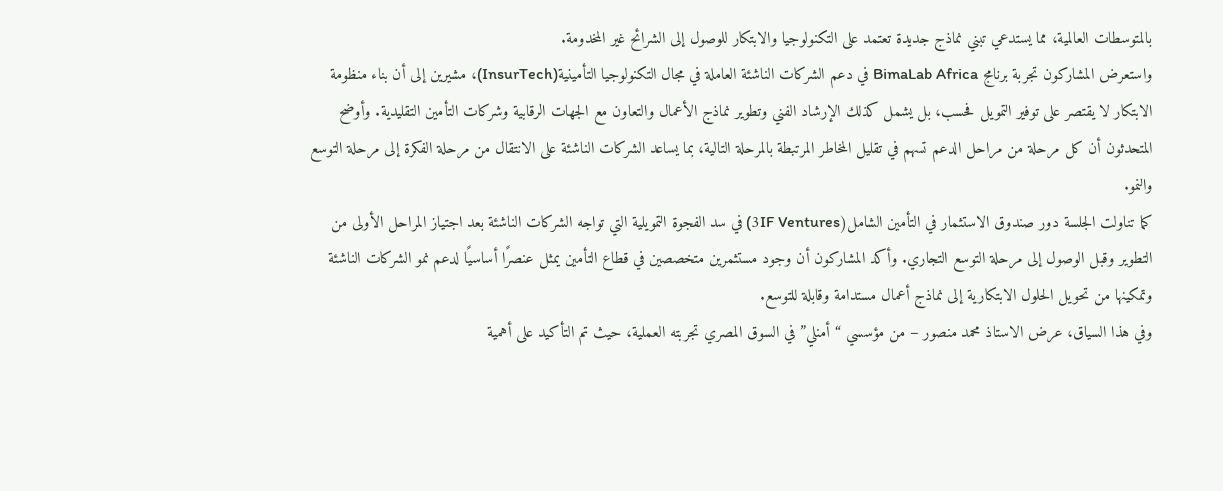بالمتوسطات العالمية، مما يستدعي تبني نماذج جديدة تعتمد على التكنولوجيا والابتكار للوصول إلى الشرائح غير المخدومة.
واستعرض المشاركون تجربة برنامج BimaLab Africa في دعم الشركات الناشئة العاملة في مجال التكنولوجيا التأمينية(InsurTech)، مشيرين إلى أن بناء منظومة الابتكار لا يقتصر على توفير التمويل فحسب، بل يشمل كذلك الإرشاد الفني وتطوير نماذج الأعمال والتعاون مع الجهات الرقابية وشركات التأمين التقليدية. وأوضح المتحدثون أن كل مرحلة من مراحل الدعم تسهم في تقليل المخاطر المرتبطة بالمرحلة التالية، بما يساعد الشركات الناشئة على الانتقال من مرحلة الفكرة إلى مرحلة التوسع والنمو.
كما تناولت الجلسة دور صندوق الاستثمار في التأمين الشامل(3IF Ventures) في سد الفجوة التمويلية التي تواجه الشركات الناشئة بعد اجتياز المراحل الأولى من التطوير وقبل الوصول إلى مرحلة التوسع التجاري. وأكد المشاركون أن وجود مستثمرين متخصصين في قطاع التأمين يمثل عنصرًا أساسيًا لدعم نمو الشركات الناشئة وتمكينها من تحويل الحلول الابتكارية إلى نماذج أعمال مستدامة وقابلة للتوسع.
وفي هذا السياق، عرض الاستاذ محمد منصور – من مؤسسي “أمنلي” في السوق المصري تجربته العملية، حيث تم التأكيد على أهمية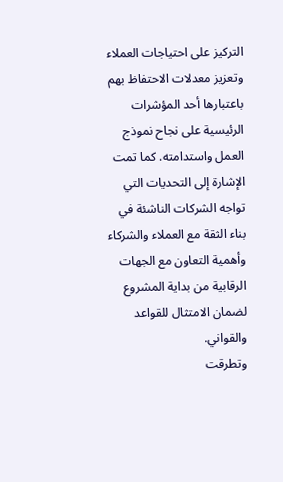التركيز على احتياجات العملاء وتعزيز معدلات الاحتفاظ بهم باعتبارها أحد المؤشرات الرئيسية على نجاح نموذج العمل واستدامته. كما تمت الإشارة إلى التحديات التي تواجه الشركات الناشئة في بناء الثقة مع العملاء والشركاء وأهمية التعاون مع الجهات الرقابية من بداية المشروع لضمان الامتثال للقواعد والقواني.
وتطرقت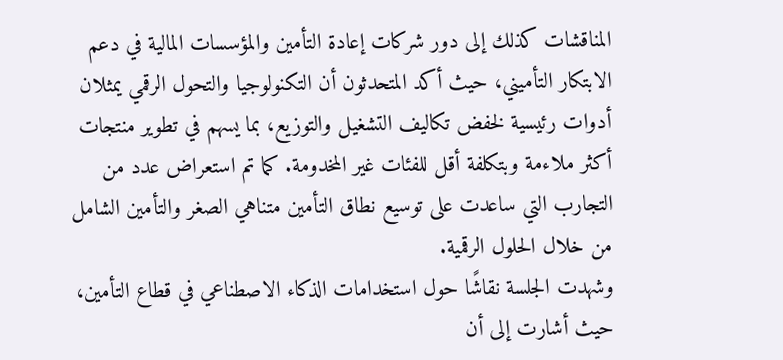المناقشات كذلك إلى دور شركات إعادة التأمين والمؤسسات المالية في دعم الابتكار التأميني، حيث أكد المتحدثون أن التكنولوجيا والتحول الرقمي يمثلان أدوات رئيسية لخفض تكاليف التشغيل والتوزيع، بما يسهم في تطوير منتجات أكثر ملاءمة وبتكلفة أقل للفئات غير المخدومة. كما تم استعراض عدد من التجارب التي ساعدت على توسيع نطاق التأمين متناهي الصغر والتأمين الشامل من خلال الحلول الرقمية.
وشهدت الجلسة نقاشًا حول استخدامات الذكاء الاصطناعي في قطاع التأمين، حيث أشارت إلى أن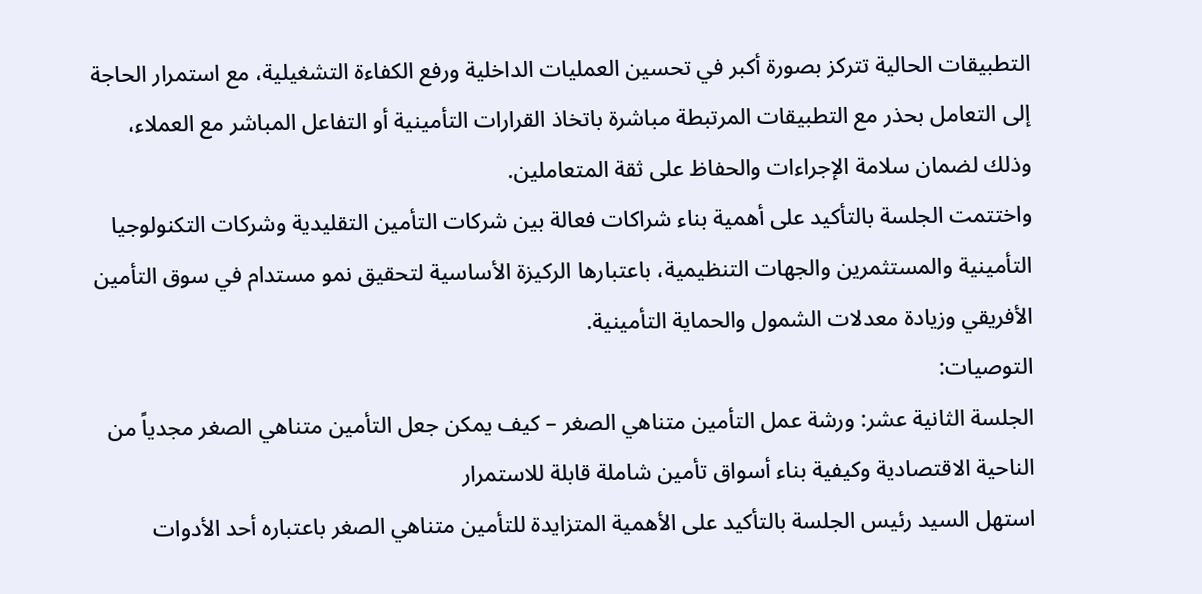التطبيقات الحالية تتركز بصورة أكبر في تحسين العمليات الداخلية ورفع الكفاءة التشغيلية، مع استمرار الحاجة إلى التعامل بحذر مع التطبيقات المرتبطة مباشرة باتخاذ القرارات التأمينية أو التفاعل المباشر مع العملاء، وذلك لضمان سلامة الإجراءات والحفاظ على ثقة المتعاملين.
واختتمت الجلسة بالتأكيد على أهمية بناء شراكات فعالة بين شركات التأمين التقليدية وشركات التكنولوجيا التأمينية والمستثمرين والجهات التنظيمية، باعتبارها الركيزة الأساسية لتحقيق نمو مستدام في سوق التأمين الأفريقي وزيادة معدلات الشمول والحماية التأمينية.
التوصيات:
الجلسة الثانية عشر: ورشة عمل التأمين متناهي الصغر – كيف يمكن جعل التأمين متناهي الصغر مجدياً من الناحية الاقتصادية وكيفية بناء أسواق تأمين شاملة قابلة للاستمرار
استهل السيد رئيس الجلسة بالتأكيد على الأهمية المتزايدة للتأمين متناهي الصغر باعتباره أحد الأدوات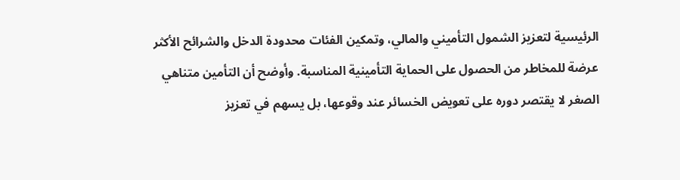الرئيسية لتعزيز الشمول التأميني والمالي، وتمكين الفئات محدودة الدخل والشرائح الأكثر عرضة للمخاطر من الحصول على الحماية التأمينية المناسبة. وأوضح أن التأمين متناهي الصغر لا يقتصر دوره على تعويض الخسائر عند وقوعها، بل يسهم في تعزيز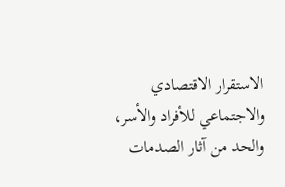الاستقرار الاقتصادي والاجتماعي للأفراد والأسر، والحد من آثار الصدمات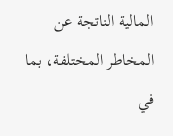المالية الناتجة عن المخاطر المختلفة، بما في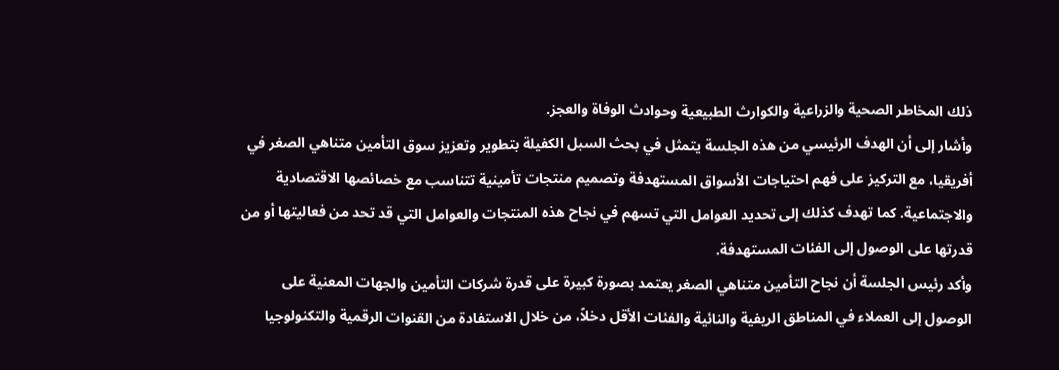ذلك المخاطر الصحية والزراعية والكوارث الطبيعية وحوادث الوفاة والعجز.
وأشار إلى أن الهدف الرئيسي من هذه الجلسة يتمثل في بحث السبل الكفيلة بتطوير وتعزيز سوق التأمين متناهي الصغر في أفريقيا، مع التركيز على فهم احتياجات الأسواق المستهدفة وتصميم منتجات تأمينية تتناسب مع خصائصها الاقتصادية والاجتماعية. كما تهدف كذلك إلى تحديد العوامل التي تسهم في نجاح هذه المنتجات والعوامل التي قد تحد من فعاليتها أو من قدرتها على الوصول إلى الفئات المستهدفة.
وأكد رئيس الجلسة أن نجاح التأمين متناهي الصغر يعتمد بصورة كبيرة على قدرة شركات التأمين والجهات المعنية على الوصول إلى العملاء في المناطق الريفية والنائية والفئات الأقل دخلاً، من خلال الاستفادة من القنوات الرقمية والتكنولوجيا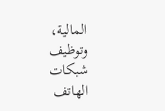المالية، وتوظيف شبكات الهاتف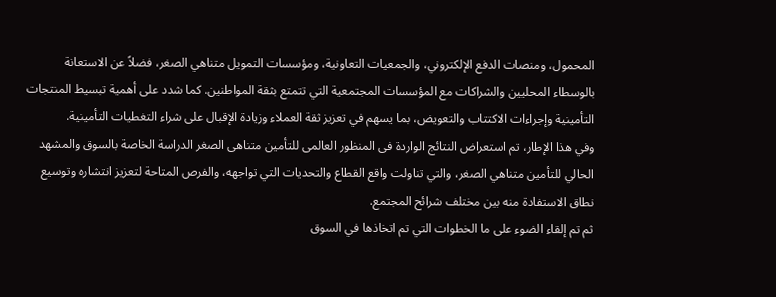المحمول، ومنصات الدفع الإلكتروني، والجمعيات التعاونية، ومؤسسات التمويل متناهي الصغر، فضلاً عن الاستعانة بالوسطاء المحليين والشراكات مع المؤسسات المجتمعية التي تتمتع بثقة المواطنين. كما شدد على أهمية تبسيط المنتجات التأمينية وإجراءات الاكتتاب والتعويض، بما يسهم في تعزيز ثقة العملاء وزيادة الإقبال على شراء التغطيات التأمينية.
وفي هذا الإطار، تم استعراض النتائج الواردة فى المنظور العالمى للتأمين متناهى الصغر الدراسة الخاصة بالسوق والمشهد الحالي للتأمين متناهي الصغر، والتي تناولت واقع القطاع والتحديات التي تواجهه، والفرص المتاحة لتعزيز انتشاره وتوسيع نطاق الاستفادة منه بين مختلف شرائح المجتمع.
ثم تم إلقاء الضوء على ما الخطوات التي تم اتخاذها في السوق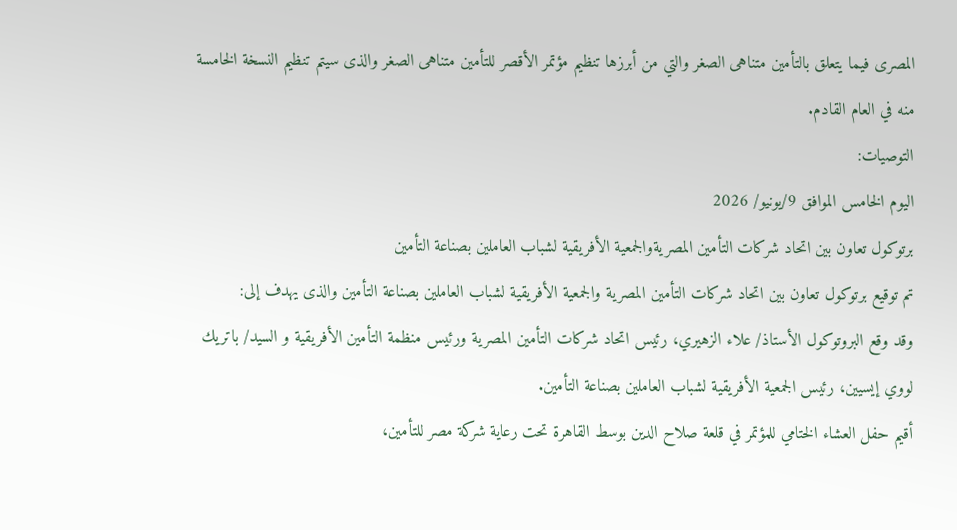المصرى فيما يتعلق بالتأمين متناهى الصغر والتي من أبرزها تنظيم مؤتمر الأقصر للتأمين متناهى الصغر والذى سيتم تنظيم النسخة الخامسة منه في العام القادم.
التوصيات:
اليوم الخامس الموافق 9/يونيو/ 2026
برتوكول تعاون بين اتحاد شركات التأمين المصريةوالجمعية الأفريقية لشباب العاملين بصناعة التأمين
تم توقيع برتوكول تعاون بين اتحاد شركات التأمين المصرية والجمعية الأفريقية لشباب العاملين بصناعة التأمين والذى يهدف إلى:
وقد وقع البروتوكول الأستاذ/ علاء الزهيري، رئيس اتحاد شركات التأمين المصرية ورئيس منظمة التأمين الأفريقية و السيد/ باتريك لووي إيسيين، رئيس الجمعية الأفريقية لشباب العاملين بصناعة التأمين.
أقيم حفل العشاء الختامي للمؤتمر في قلعة صلاح الدين بوسط القاهرة تحت رعاية شركة مصر للتأمين،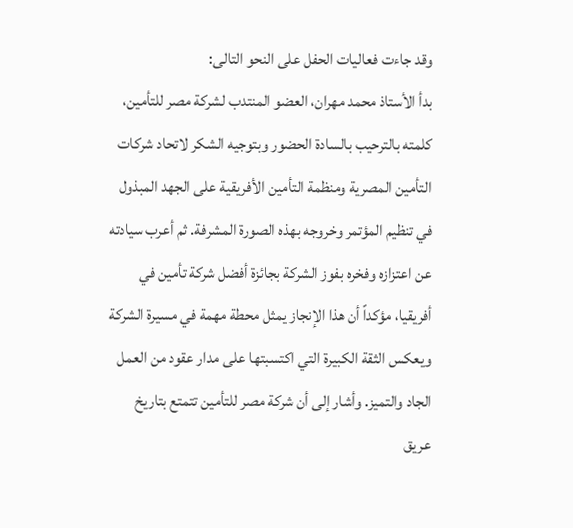وقد جاءت فعاليات الحفل على النحو التالى:
بدأ الأستاذ محمد مهران، العضو المنتدب لشركة مصر للتأمين، كلمته بالترحيب بالسادة الحضور وبتوجيه الشكر لاتحاد شركات التأمين المصرية ومنظمة التأمين الأفريقية على الجهد المبذول في تنظيم المؤتمر وخروجه بهذه الصورة المشرفة. ثم أعرب سيادته عن اعتزازه وفخره بفوز الشركة بجائزة أفضل شركة تأمين في أفريقيا، مؤكداً أن هذا الإنجاز يمثل محطة مهمة في مسيرة الشركة ويعكس الثقة الكبيرة التي اكتسبتها على مدار عقود من العمل الجاد والتميز. وأشار إلى أن شركة مصر للتأمين تتمتع بتاريخ عريق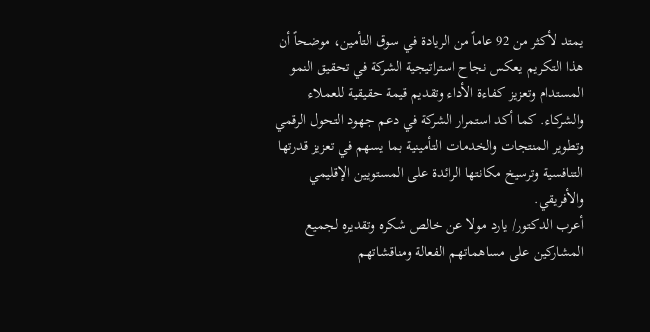يمتد لأكثر من 92 عاماً من الريادة في سوق التأمين، موضحاً أن هذا التكريم يعكس نجاح استراتيجية الشركة في تحقيق النمو المستدام وتعزيز كفاءة الأداء وتقديم قيمة حقيقية للعملاء والشركاء. كما أكد استمرار الشركة في دعم جهود التحول الرقمي وتطوير المنتجات والخدمات التأمينية بما يسهم في تعزيز قدرتها التنافسية وترسيخ مكانتها الرائدة على المستويين الإقليمي والأفريقي.
أعرب الدكتور/ يارد مولا عن خالص شكره وتقديره لجميع المشاركين على مساهماتهم الفعالة ومناقشاتهم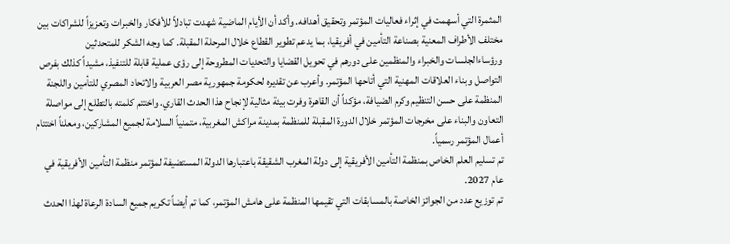المثمرة التي أسهمت في إثراء فعاليات المؤتمر وتحقيق أهدافه. وأكد أن الأيام الماضية شهدت تبادلاً للأفكار والخبرات وتعزيزاً للشراكات بين مختلف الأطراف المعنية بصناعة التأمين في أفريقيا، بما يدعم تطوير القطاع خلال المرحلة المقبلة. كما وجه الشكر للمتحدثين ورؤساءالجلسات والخبراء والمنظمين على دورهم في تحويل القضايا والتحديات المطروحة إلى رؤى عملية قابلة للتنفيذ، مشيداً كذلك بفرص التواصل وبناء العلاقات المهنية التي أتاحها المؤتمر. وأعرب عن تقديره لحكومة جمهورية مصر العربية والاتحاد المصري للتأمين واللجنة المنظمة على حسن التنظيم وكرم الضيافة، مؤكداً أن القاهرة وفرت بيئة مثالية لإنجاح هذا الحدث القاري. واختتم كلمته بالتطلع إلى مواصلة التعاون والبناء على مخرجات المؤتمر خلال الدورة المقبلة للمنظمة بمدينة مراكش المغربية، متمنياً السلامة لجميع المشاركين، ومعلناً اختتام أعمال المؤتمر رسمياً.
تم تسليم العلم الخاص بمنظمة التأمين الأفريقية إلى دولة المغرب الشقيقة باعتبارها الدولة المستضيفة لمؤتمر منظمة التأمين الأفريقية في عام 2027.
تم توزيع عدد من الجوائز الخاصة بالمسابقات التي تقيمها المنظمة على هامش المؤتمر، كما تم أيضاً تكريم جميع السادة الرعاة لهذا الحدث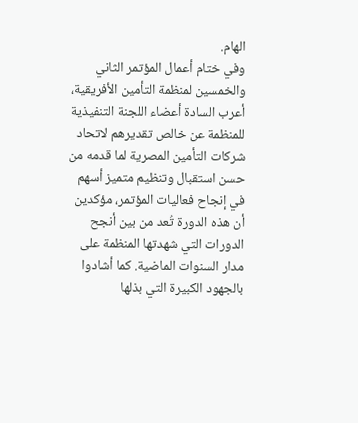الهام.
وفي ختام أعمال المؤتمر الثاني والخمسين لمنظمة التأمين الأفريقية، أعرب السادة أعضاء اللجنة التنفيذية للمنظمة عن خالص تقديرهم لاتحاد شركات التأمين المصرية لما قدمه من حسن استقبال وتنظيم متميز أسهم في إنجاح فعاليات المؤتمر، مؤكدين أن هذه الدورة تُعد من بين أنجح الدورات التي شهدتها المنظمة على مدار السنوات الماضية. كما أشادوا بالجهود الكبيرة التي بذلها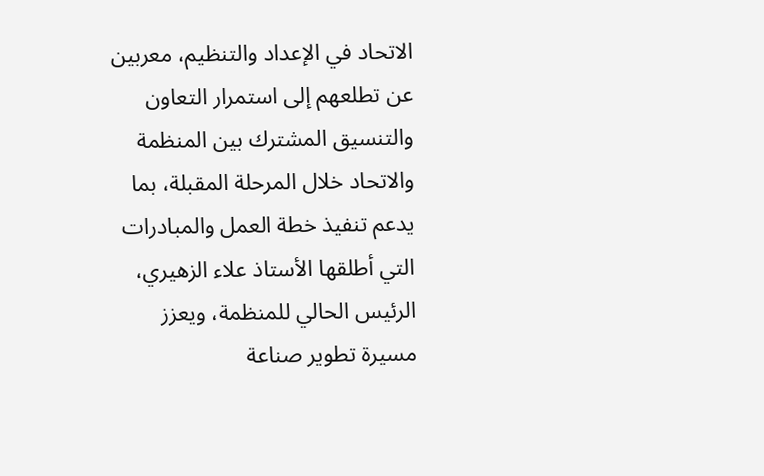الاتحاد في الإعداد والتنظيم، معربين عن تطلعهم إلى استمرار التعاون والتنسيق المشترك بين المنظمة والاتحاد خلال المرحلة المقبلة، بما يدعم تنفيذ خطة العمل والمبادرات التي أطلقها الأستاذ علاء الزهيري، الرئيس الحالي للمنظمة، ويعزز مسيرة تطوير صناعة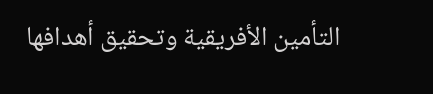التأمين الأفريقية وتحقيق أهدافها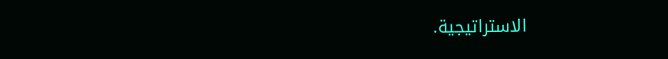الاستراتيجية.